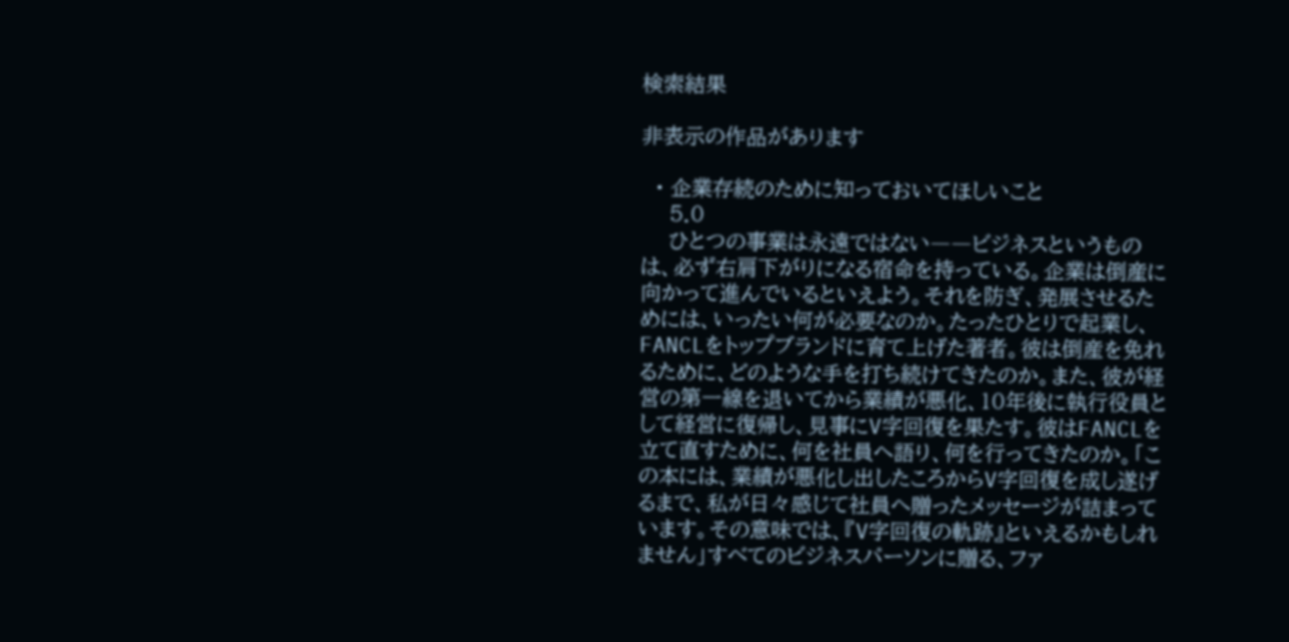検索結果

非表示の作品があります

  • 企業存続のために知っておいてほしいこと
    5.0
    ひとつの事業は永遠ではない――ビジネスというものは、必ず右肩下がりになる宿命を持っている。企業は倒産に向かって進んでいるといえよう。それを防ぎ、発展させるためには、いったい何が必要なのか。たったひとりで起業し、FANCLをトップブランドに育て上げた著者。彼は倒産を免れるために、どのような手を打ち続けてきたのか。また、彼が経営の第一線を退いてから業績が悪化、10年後に執行役員として経営に復帰し、見事にV字回復を果たす。彼はFANCLを立て直すために、何を社員へ語り、何を行ってきたのか。「この本には、業績が悪化し出したころからV字回復を成し遂げるまで、私が日々感じて社員へ贈ったメッセージが詰まっています。その意味では、『V字回復の軌跡』といえるかもしれません」すべてのビジネスパーソンに贈る、ファ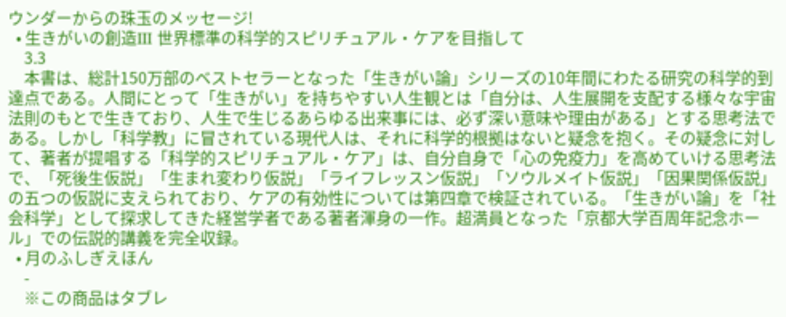ウンダーからの珠玉のメッセージ!
  • 生きがいの創造III 世界標準の科学的スピリチュアル・ケアを目指して
    3.3
    本書は、総計150万部のベストセラーとなった「生きがい論」シリーズの10年間にわたる研究の科学的到達点である。人間にとって「生きがい」を持ちやすい人生観とは「自分は、人生展開を支配する様々な宇宙法則のもとで生きており、人生で生じるあらゆる出来事には、必ず深い意味や理由がある」とする思考法である。しかし「科学教」に冒されている現代人は、それに科学的根拠はないと疑念を抱く。その疑念に対して、著者が提唱する「科学的スピリチュアル・ケア」は、自分自身で「心の免疫力」を高めていける思考法で、「死後生仮説」「生まれ変わり仮説」「ライフレッスン仮説」「ソウルメイト仮説」「因果関係仮説」の五つの仮説に支えられており、ケアの有効性については第四章で検証されている。「生きがい論」を「社会科学」として探求してきた経営学者である著者渾身の一作。超満員となった「京都大学百周年記念ホール」での伝説的講義を完全収録。
  • 月のふしぎえほん
    -
    ※この商品はタブレ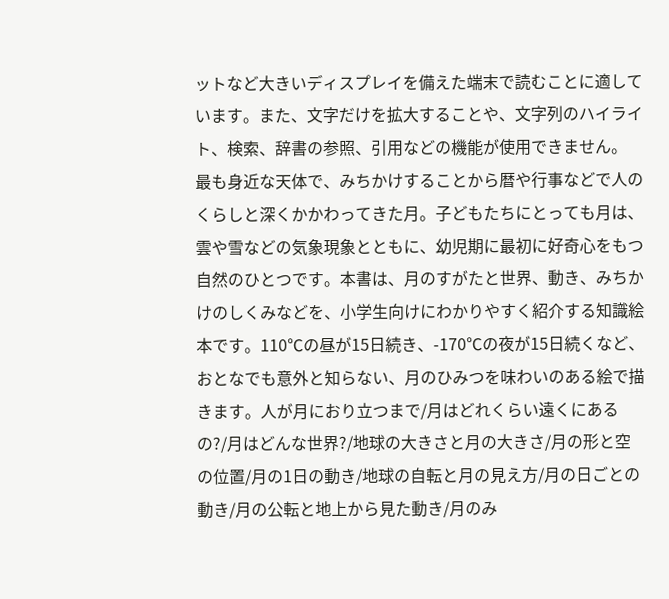ットなど大きいディスプレイを備えた端末で読むことに適しています。また、文字だけを拡大することや、文字列のハイライト、検索、辞書の参照、引用などの機能が使用できません。 最も身近な天体で、みちかけすることから暦や行事などで人のくらしと深くかかわってきた月。子どもたちにとっても月は、雲や雪などの気象現象とともに、幼児期に最初に好奇心をもつ自然のひとつです。本書は、月のすがたと世界、動き、みちかけのしくみなどを、小学生向けにわかりやすく紹介する知識絵本です。110℃の昼が15日続き、-170℃の夜が15日続くなど、おとなでも意外と知らない、月のひみつを味わいのある絵で描きます。人が月におり立つまで/月はどれくらい遠くにあるの?/月はどんな世界?/地球の大きさと月の大きさ/月の形と空の位置/月の1日の動き/地球の自転と月の見え方/月の日ごとの動き/月の公転と地上から見た動き/月のみ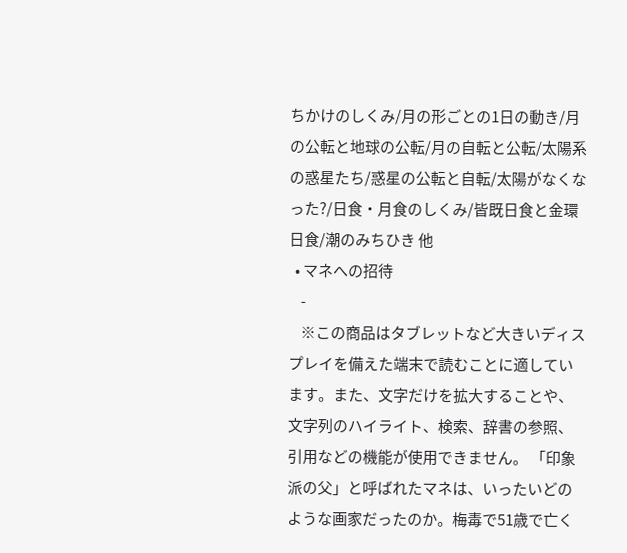ちかけのしくみ/月の形ごとの1日の動き/月の公転と地球の公転/月の自転と公転/太陽系の惑星たち/惑星の公転と自転/太陽がなくなった?/日食・月食のしくみ/皆既日食と金環日食/潮のみちひき 他
  • マネへの招待
    -
    ※この商品はタブレットなど大きいディスプレイを備えた端末で読むことに適しています。また、文字だけを拡大することや、文字列のハイライト、検索、辞書の参照、引用などの機能が使用できません。 「印象派の父」と呼ばれたマネは、いったいどのような画家だったのか。梅毒で51歳で亡く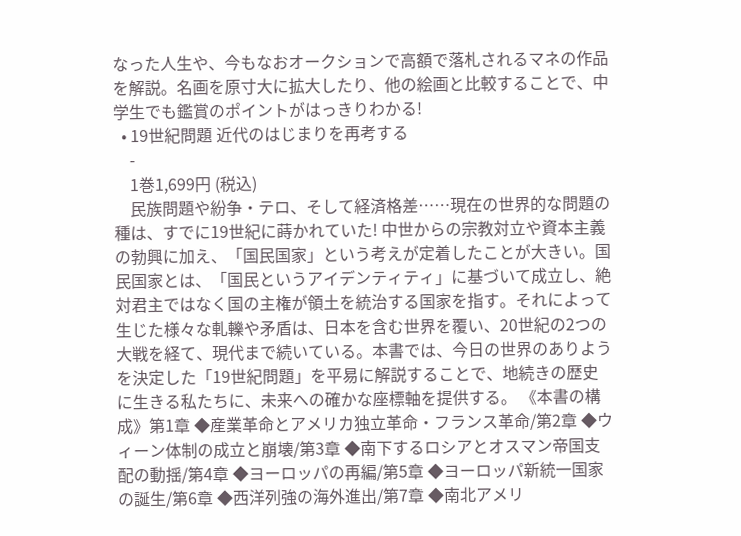なった人生や、今もなおオークションで高額で落札されるマネの作品を解説。名画を原寸大に拡大したり、他の絵画と比較することで、中学生でも鑑賞のポイントがはっきりわかる!
  • 19世紀問題 近代のはじまりを再考する
    -
    1巻1,699円 (税込)
    民族問題や紛争・テロ、そして経済格差……現在の世界的な問題の種は、すでに19世紀に蒔かれていた! 中世からの宗教対立や資本主義の勃興に加え、「国民国家」という考えが定着したことが大きい。国民国家とは、「国民というアイデンティティ」に基づいて成立し、絶対君主ではなく国の主権が領土を統治する国家を指す。それによって生じた様々な軋轢や矛盾は、日本を含む世界を覆い、20世紀の2つの大戦を経て、現代まで続いている。本書では、今日の世界のありようを決定した「19世紀問題」を平易に解説することで、地続きの歴史に生きる私たちに、未来への確かな座標軸を提供する。 《本書の構成》第1章 ◆産業革命とアメリカ独立革命・フランス革命/第2章 ◆ウィーン体制の成立と崩壊/第3章 ◆南下するロシアとオスマン帝国支配の動揺/第4章 ◆ヨーロッパの再編/第5章 ◆ヨーロッパ新統一国家の誕生/第6章 ◆西洋列強の海外進出/第7章 ◆南北アメリ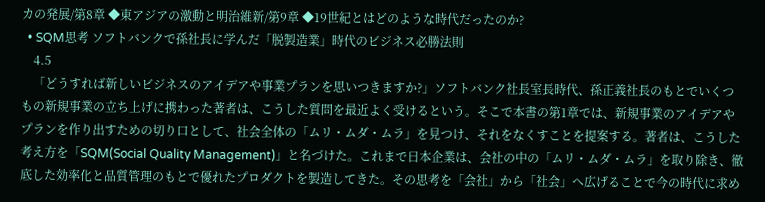カの発展/第8章 ◆東アジアの激動と明治維新/第9章 ◆19世紀とはどのような時代だったのか?
  • SQM思考 ソフトバンクで孫社長に学んだ「脱製造業」時代のビジネス必勝法則
    4.5
    「どうすれば新しいビジネスのアイデアや事業プランを思いつきますか?」ソフトバンク社長室長時代、孫正義社長のもとでいくつもの新規事業の立ち上げに携わった著者は、こうした質問を最近よく受けるという。そこで本書の第1章では、新規事業のアイデアやプランを作り出すための切り口として、社会全体の「ムリ・ムダ・ムラ」を見つけ、それをなくすことを提案する。著者は、こうした考え方を「SQM(Social Quality Management)」と名づけた。これまで日本企業は、会社の中の「ムリ・ムダ・ムラ」を取り除き、徹底した効率化と品質管理のもとで優れたプロダクトを製造してきた。その思考を「会社」から「社会」へ広げることで今の時代に求め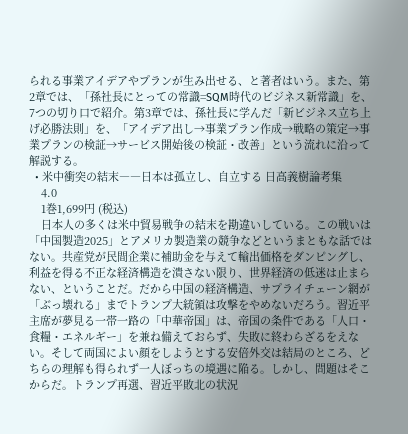られる事業アイデアやプランが生み出せる、と著者はいう。また、第2章では、「孫社長にとっての常識=SQM時代のビジネス新常識」を、7つの切り口で紹介。第3章では、孫社長に学んだ「新ビジネス立ち上げ必勝法則」を、「アイデア出し→事業プラン作成→戦略の策定→事業プランの検証→サービス開始後の検証・改善」という流れに沿って解説する。
  • 米中衝突の結末――日本は孤立し、自立する 日高義樹論考集
    4.0
    1巻1,699円 (税込)
    日本人の多くは米中貿易戦争の結末を勘違いしている。この戦いは「中国製造2025」とアメリカ製造業の競争などというまともな話ではない。共産党が民間企業に補助金を与えて輸出価格をダンピングし、利益を得る不正な経済構造を潰さない限り、世界経済の低迷は止まらない、ということだ。だから中国の経済構造、サプライチェーン網が「ぶっ壊れる」までトランプ大統領は攻撃をやめないだろう。習近平主席が夢見る一帯一路の「中華帝国」は、帝国の条件である「人口・食糧・エネルギー」を兼ね備えておらず、失敗に終わらざるをえない。そして両国によい顔をしようとする安倍外交は結局のところ、どちらの理解も得られず一人ぼっちの境遇に陥る。しかし、問題はそこからだ。トランプ再選、習近平敗北の状況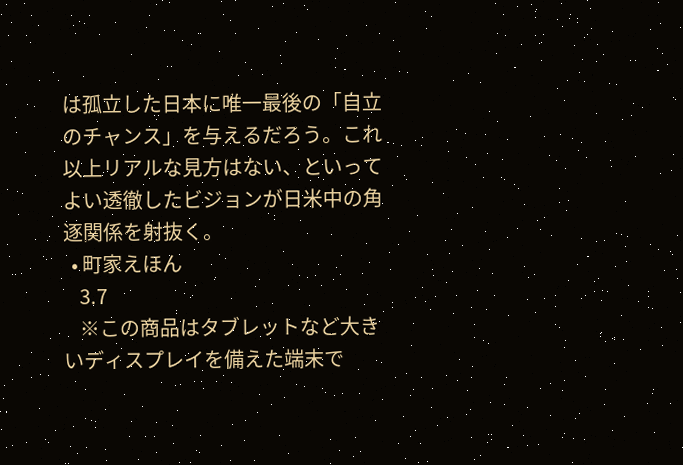は孤立した日本に唯一最後の「自立のチャンス」を与えるだろう。これ以上リアルな見方はない、といってよい透徹したビジョンが日米中の角逐関係を射抜く。
  • 町家えほん
    3.7
    ※この商品はタブレットなど大きいディスプレイを備えた端末で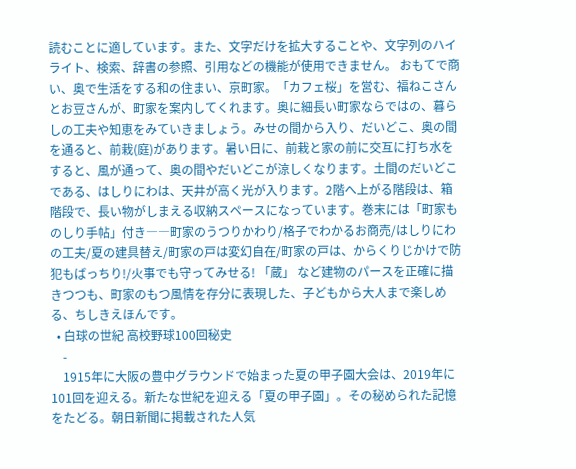読むことに適しています。また、文字だけを拡大することや、文字列のハイライト、検索、辞書の参照、引用などの機能が使用できません。 おもてで商い、奥で生活をする和の住まい、京町家。「カフェ桜」を営む、福ねこさんとお豆さんが、町家を案内してくれます。奥に細長い町家ならではの、暮らしの工夫や知恵をみていきましょう。みせの間から入り、だいどこ、奥の間を通ると、前栽(庭)があります。暑い日に、前栽と家の前に交互に打ち水をすると、風が通って、奥の間やだいどこが涼しくなります。土間のだいどこである、はしりにわは、天井が高く光が入ります。2階へ上がる階段は、箱階段で、長い物がしまえる収納スペースになっています。巻末には「町家ものしり手帖」付き――町家のうつりかわり/格子でわかるお商売/はしりにわの工夫/夏の建具替え/町家の戸は変幻自在/町家の戸は、からくりじかけで防犯もばっちり!/火事でも守ってみせる! 「蔵」 など建物のパースを正確に描きつつも、町家のもつ風情を存分に表現した、子どもから大人まで楽しめる、ちしきえほんです。
  • 白球の世紀 高校野球100回秘史
    -
    1915年に大阪の豊中グラウンドで始まった夏の甲子園大会は、2019年に101回を迎える。新たな世紀を迎える「夏の甲子園」。その秘められた記憶をたどる。朝日新聞に掲載された人気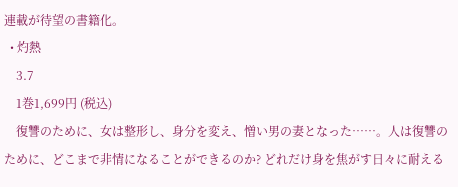連載が待望の書籍化。
  • 灼熱
    3.7
    1巻1,699円 (税込)
    復讐のために、女は整形し、身分を変え、憎い男の妻となった……。人は復讐のために、どこまで非情になることができるのか? どれだけ身を焦がす日々に耐える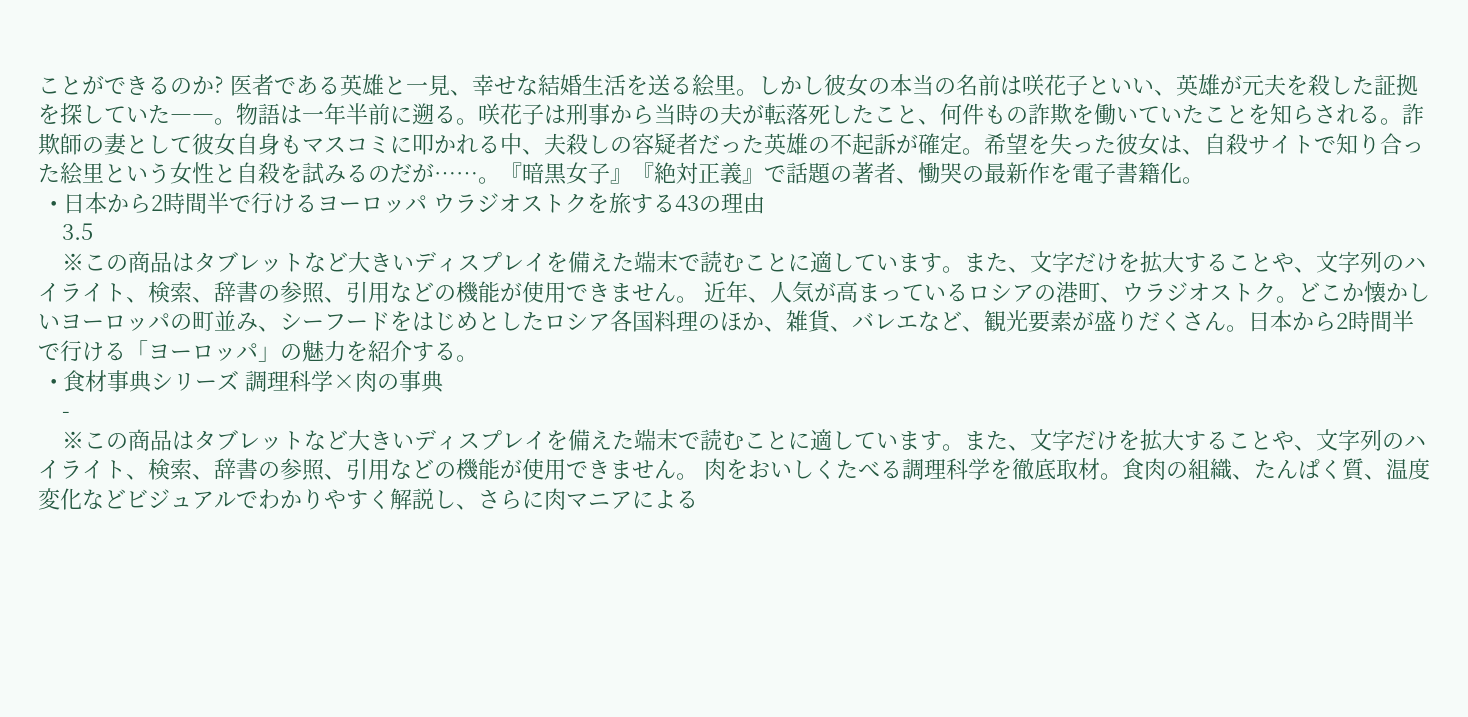ことができるのか? 医者である英雄と一見、幸せな結婚生活を送る絵里。しかし彼女の本当の名前は咲花子といい、英雄が元夫を殺した証拠を探していた――。物語は一年半前に遡る。咲花子は刑事から当時の夫が転落死したこと、何件もの詐欺を働いていたことを知らされる。詐欺師の妻として彼女自身もマスコミに叩かれる中、夫殺しの容疑者だった英雄の不起訴が確定。希望を失った彼女は、自殺サイトで知り合った絵里という女性と自殺を試みるのだが……。『暗黒女子』『絶対正義』で話題の著者、慟哭の最新作を電子書籍化。
  • 日本から2時間半で行けるヨーロッパ ウラジオストクを旅する43の理由
    3.5
    ※この商品はタブレットなど大きいディスプレイを備えた端末で読むことに適しています。また、文字だけを拡大することや、文字列のハイライト、検索、辞書の参照、引用などの機能が使用できません。 近年、人気が高まっているロシアの港町、ウラジオストク。どこか懐かしいヨーロッパの町並み、シーフードをはじめとしたロシア各国料理のほか、雑貨、バレエなど、観光要素が盛りだくさん。日本から2時間半で行ける「ヨーロッパ」の魅力を紹介する。
  • 食材事典シリーズ 調理科学×肉の事典
    -
    ※この商品はタブレットなど大きいディスプレイを備えた端末で読むことに適しています。また、文字だけを拡大することや、文字列のハイライト、検索、辞書の参照、引用などの機能が使用できません。 肉をおいしくたべる調理科学を徹底取材。食肉の組織、たんぱく質、温度変化などビジュアルでわかりやすく解説し、さらに肉マニアによる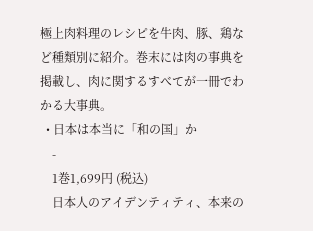極上肉料理のレシピを牛肉、豚、鶏など種類別に紹介。巻末には肉の事典を掲載し、肉に関するすべてが一冊でわかる大事典。
  • 日本は本当に「和の国」か
    -
    1巻1,699円 (税込)
    日本人のアイデンティティ、本来の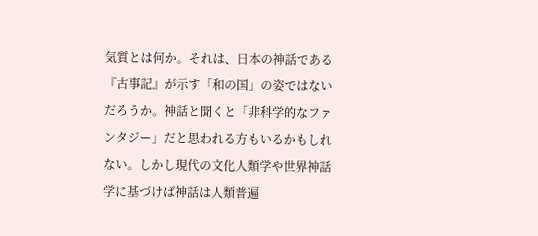気質とは何か。それは、日本の神話である『古事記』が示す「和の国」の姿ではないだろうか。神話と聞くと「非科学的なファンタジー」だと思われる方もいるかもしれない。しかし現代の文化人類学や世界神話学に基づけば神話は人類普遍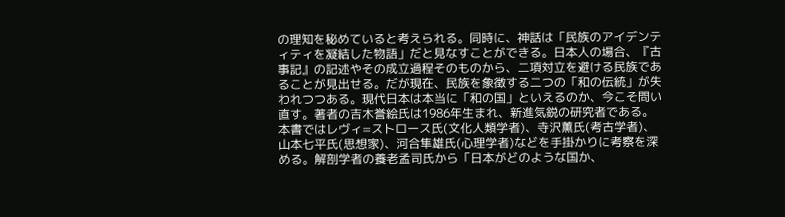の理知を秘めていると考えられる。同時に、神話は「民族のアイデンティティを凝結した物語」だと見なすことができる。日本人の場合、『古事記』の記述やその成立過程そのものから、二項対立を避ける民族であることが見出せる。だが現在、民族を象徴する二つの「和の伝統」が失われつつある。現代日本は本当に「和の国」といえるのか、今こそ問い直す。著者の吉木誉絵氏は1986年生まれ、新進気鋭の研究者である。本書ではレヴィ=ストロース氏(文化人類学者)、寺沢薫氏(考古学者)、山本七平氏(思想家)、河合隼雄氏(心理学者)などを手掛かりに考察を深める。解剖学者の養老孟司氏から「日本がどのような国か、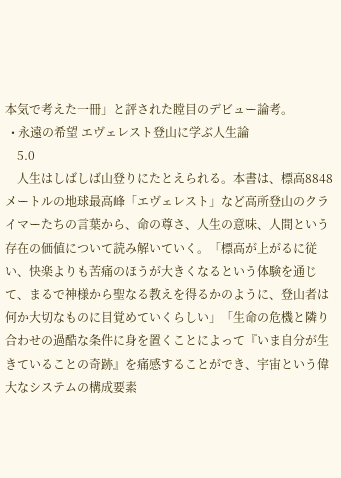本気で考えた一冊」と評された瞠目のデビュー論考。
  • 永遠の希望 エヴェレスト登山に学ぶ人生論
    5.0
    人生はしばしば山登りにたとえられる。本書は、標高8848メートルの地球最高峰「エヴェレスト」など高所登山のクライマーたちの言葉から、命の尊さ、人生の意味、人間という存在の価値について読み解いていく。「標高が上がるに従い、快楽よりも苦痛のほうが大きくなるという体験を通じて、まるで神様から聖なる教えを得るかのように、登山者は何か大切なものに目覚めていくらしい」「生命の危機と隣り合わせの過酷な条件に身を置くことによって『いま自分が生きていることの奇跡』を痛感することができ、宇宙という偉大なシステムの構成要素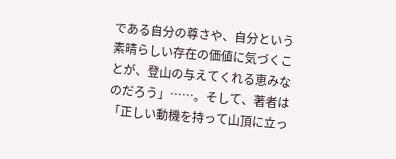である自分の尊さや、自分という素晴らしい存在の価値に気づくことが、登山の与えてくれる恵みなのだろう」……。そして、著者は「正しい動機を持って山頂に立っ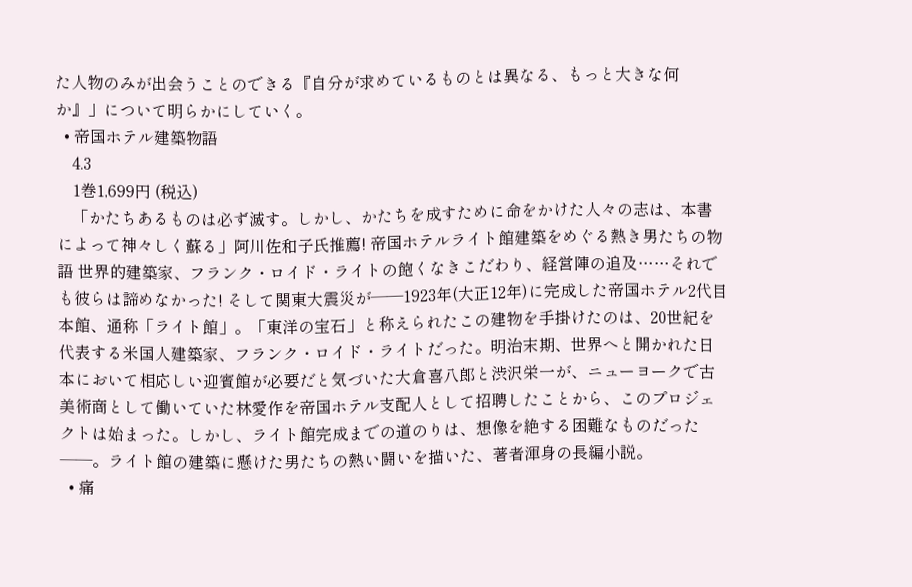た人物のみが出会うことのできる『自分が求めているものとは異なる、もっと大きな何か』」について明らかにしていく。
  • 帝国ホテル建築物語
    4.3
    1巻1,699円 (税込)
    「かたちあるものは必ず滅す。しかし、かたちを成すために命をかけた人々の志は、本書によって神々しく蘇る」阿川佐和子氏推薦! 帝国ホテルライト館建築をめぐる熱き男たちの物語 世界的建築家、フランク・ロイド・ライトの飽くなきこだわり、経営陣の追及……それでも彼らは諦めなかった! そして関東大震災が――1923年(大正12年)に完成した帝国ホテル2代目本館、通称「ライト館」。「東洋の宝石」と称えられたこの建物を手掛けたのは、20世紀を代表する米国人建築家、フランク・ロイド・ライトだった。明治末期、世界へと開かれた日本において相応しい迎賓館が必要だと気づいた大倉喜八郎と渋沢栄一が、ニューヨークで古美術商として働いていた林愛作を帝国ホテル支配人として招聘したことから、このプロジェクトは始まった。しかし、ライト館完成までの道のりは、想像を絶する困難なものだった――。ライト館の建築に懸けた男たちの熱い闘いを描いた、著者渾身の長編小説。
  • 痛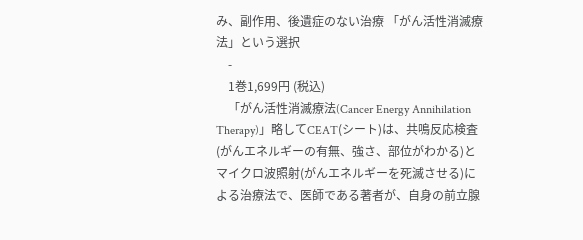み、副作用、後遺症のない治療 「がん活性消滅療法」という選択
    -
    1巻1,699円 (税込)
    「がん活性消滅療法(Cancer Energy Annihilation Therapy)」略してCEAT(シート)は、共鳴反応検査(がんエネルギーの有無、強さ、部位がわかる)とマイクロ波照射(がんエネルギーを死滅させる)による治療法で、医師である著者が、自身の前立腺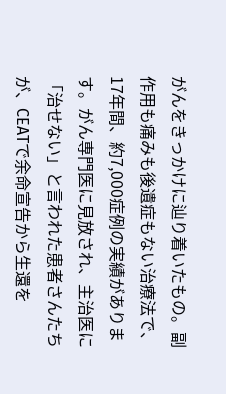がんをきっかけに辿り着いたもの。副作用も痛みも後遺症もない治療法で、17年間、約7,000症例の実績があります。がん専門医に見放され、主治医に「治せない」と言われた患者さんたちが、CEATで余命宣告から生還を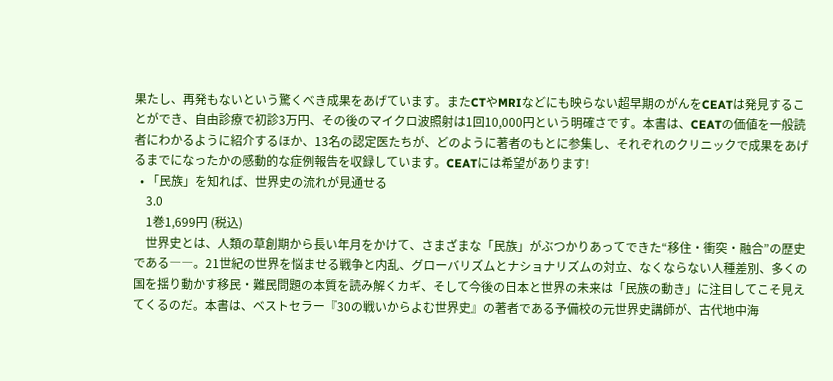果たし、再発もないという驚くべき成果をあげています。またCTやMRIなどにも映らない超早期のがんをCEATは発見することができ、自由診療で初診3万円、その後のマイクロ波照射は1回10,000円という明確さです。本書は、CEATの価値を一般読者にわかるように紹介するほか、13名の認定医たちが、どのように著者のもとに参集し、それぞれのクリニックで成果をあげるまでになったかの感動的な症例報告を収録しています。CEATには希望があります!
  • 「民族」を知れば、世界史の流れが見通せる
    3.0
    1巻1,699円 (税込)
    世界史とは、人類の草創期から長い年月をかけて、さまざまな「民族」がぶつかりあってできた“移住・衝突・融合”の歴史である――。21世紀の世界を悩ませる戦争と内乱、グローバリズムとナショナリズムの対立、なくならない人種差別、多くの国を揺り動かす移民・難民問題の本質を読み解くカギ、そして今後の日本と世界の未来は「民族の動き」に注目してこそ見えてくるのだ。本書は、ベストセラー『30の戦いからよむ世界史』の著者である予備校の元世界史講師が、古代地中海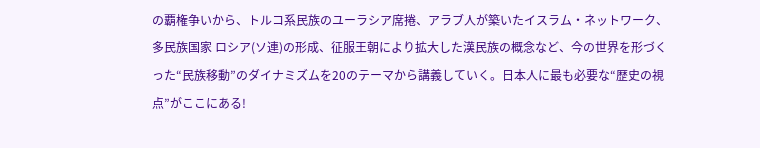の覇権争いから、トルコ系民族のユーラシア席捲、アラブ人が築いたイスラム・ネットワーク、多民族国家 ロシア(ソ連)の形成、征服王朝により拡大した漢民族の概念など、今の世界を形づくった“民族移動”のダイナミズムを20のテーマから講義していく。日本人に最も必要な“歴史の視点”がここにある!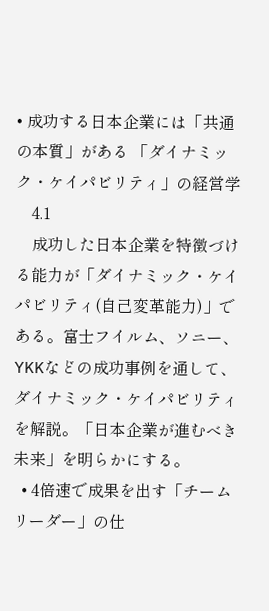• 成功する日本企業には「共通の本質」がある 「ダイナミック・ケイパビリティ」の経営学
    4.1
    成功した日本企業を特徴づける能力が「ダイナミック・ケイパビリティ(自己変革能力)」である。富士フイルム、ソニー、YKKなどの成功事例を通して、ダイナミック・ケイパビリティを解説。「日本企業が進むべき未来」を明らかにする。
  • 4倍速で成果を出す「チームリーダー」の仕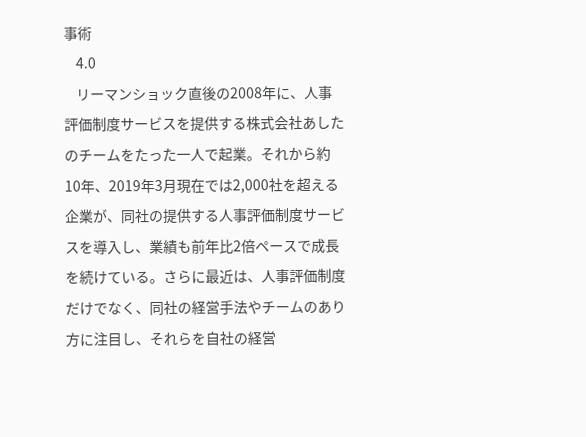事術
    4.0
    リーマンショック直後の2008年に、人事評価制度サービスを提供する株式会社あしたのチームをたった一人で起業。それから約10年、2019年3月現在では2,000社を超える企業が、同社の提供する人事評価制度サービスを導入し、業績も前年比2倍ペースで成長を続けている。さらに最近は、人事評価制度だけでなく、同社の経営手法やチームのあり方に注目し、それらを自社の経営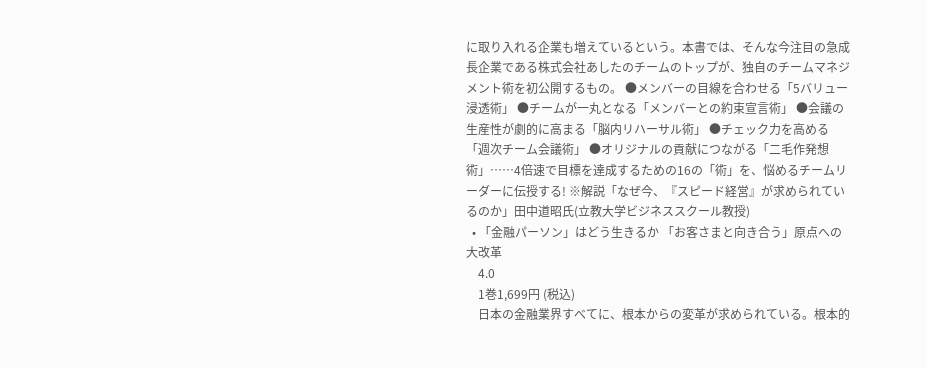に取り入れる企業も増えているという。本書では、そんな今注目の急成長企業である株式会社あしたのチームのトップが、独自のチームマネジメント術を初公開するもの。 ●メンバーの目線を合わせる「5バリュー浸透術」 ●チームが一丸となる「メンバーとの約束宣言術」 ●会議の生産性が劇的に高まる「脳内リハーサル術」 ●チェック力を高める「週次チーム会議術」 ●オリジナルの貢献につながる「二毛作発想術」……4倍速で目標を達成するための16の「術」を、悩めるチームリーダーに伝授する! ※解説「なぜ今、『スピード経営』が求められているのか」田中道昭氏(立教大学ビジネススクール教授)
  • 「金融パーソン」はどう生きるか 「お客さまと向き合う」原点への大改革
    4.0
    1巻1,699円 (税込)
    日本の金融業界すべてに、根本からの変革が求められている。根本的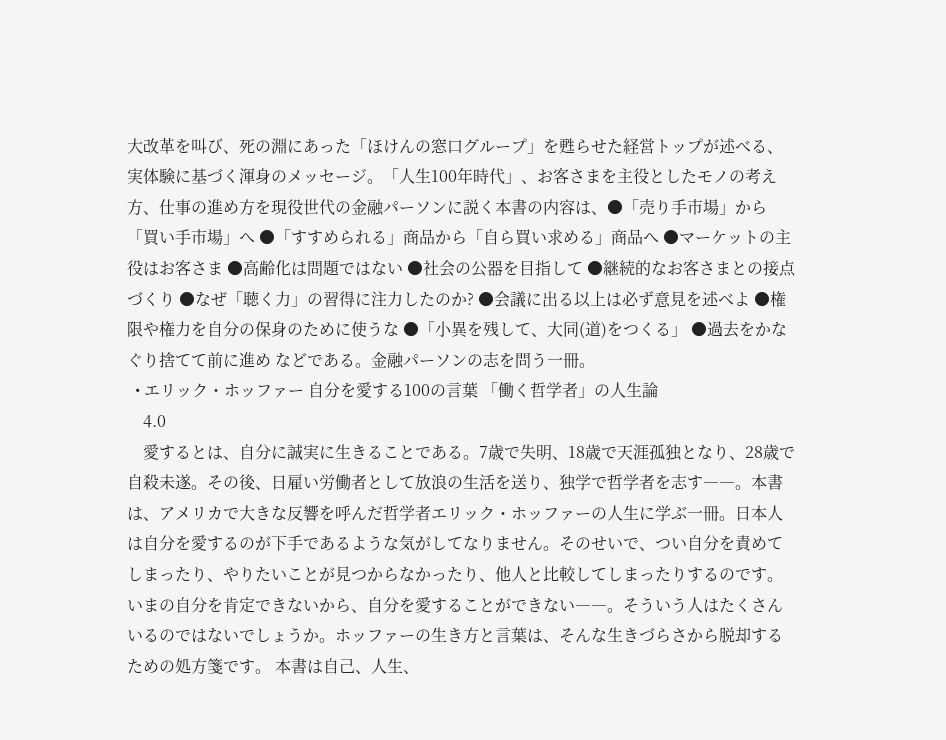大改革を叫び、死の淵にあった「ほけんの窓口グループ」を甦らせた経営トップが述べる、実体験に基づく渾身のメッセージ。「人生100年時代」、お客さまを主役としたモノの考え方、仕事の進め方を現役世代の金融パーソンに説く本書の内容は、●「売り手市場」から「買い手市場」へ ●「すすめられる」商品から「自ら買い求める」商品へ ●マーケットの主役はお客さま ●高齢化は問題ではない ●社会の公器を目指して ●継続的なお客さまとの接点づくり ●なぜ「聴く力」の習得に注力したのか? ●会議に出る以上は必ず意見を述べよ ●権限や権力を自分の保身のために使うな ●「小異を残して、大同(道)をつくる」 ●過去をかなぐり捨てて前に進め などである。金融パーソンの志を問う一冊。
  • エリック・ホッファー 自分を愛する100の言葉 「働く哲学者」の人生論
    4.0
    愛するとは、自分に誠実に生きることである。7歳で失明、18歳で天涯孤独となり、28歳で自殺未遂。その後、日雇い労働者として放浪の生活を送り、独学で哲学者を志す――。本書は、アメリカで大きな反響を呼んだ哲学者エリック・ホッファーの人生に学ぶ一冊。日本人は自分を愛するのが下手であるような気がしてなりません。そのせいで、つい自分を責めてしまったり、やりたいことが見つからなかったり、他人と比較してしまったりするのです。いまの自分を肯定できないから、自分を愛することができない――。そういう人はたくさんいるのではないでしょうか。ホッファーの生き方と言葉は、そんな生きづらさから脱却するための処方箋です。 本書は自己、人生、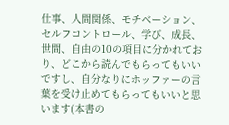仕事、人間関係、モチベーション、セルフコントロール、学び、成長、世間、自由の10の項目に分かれており、どこから読んでもらってもいいですし、自分なりにホッファーの言葉を受け止めてもらってもいいと思います(本書の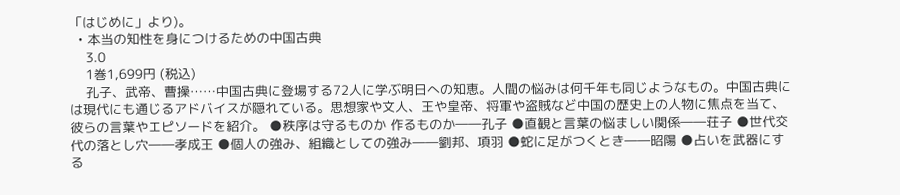「はじめに」より)。
  • 本当の知性を身につけるための中国古典
    3.0
    1巻1,699円 (税込)
    孔子、武帝、曹操……中国古典に登場する72人に学ぶ明日への知恵。人間の悩みは何千年も同じようなもの。中国古典には現代にも通じるアドバイスが隠れている。思想家や文人、王や皇帝、将軍や盗賊など中国の歴史上の人物に焦点を当て、彼らの言葉やエピソードを紹介。 ●秩序は守るものか 作るものか――孔子 ●直観と言葉の悩ましい関係――荘子 ●世代交代の落とし穴――孝成王 ●個人の強み、組織としての強み――劉邦、項羽 ●蛇に足がつくとき――昭陽 ●占いを武器にする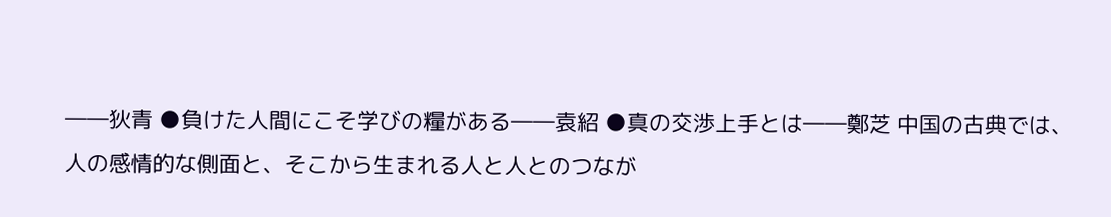――狄青 ●負けた人間にこそ学びの糧がある――袁紹 ●真の交渉上手とは――鄭芝 中国の古典では、人の感情的な側面と、そこから生まれる人と人とのつなが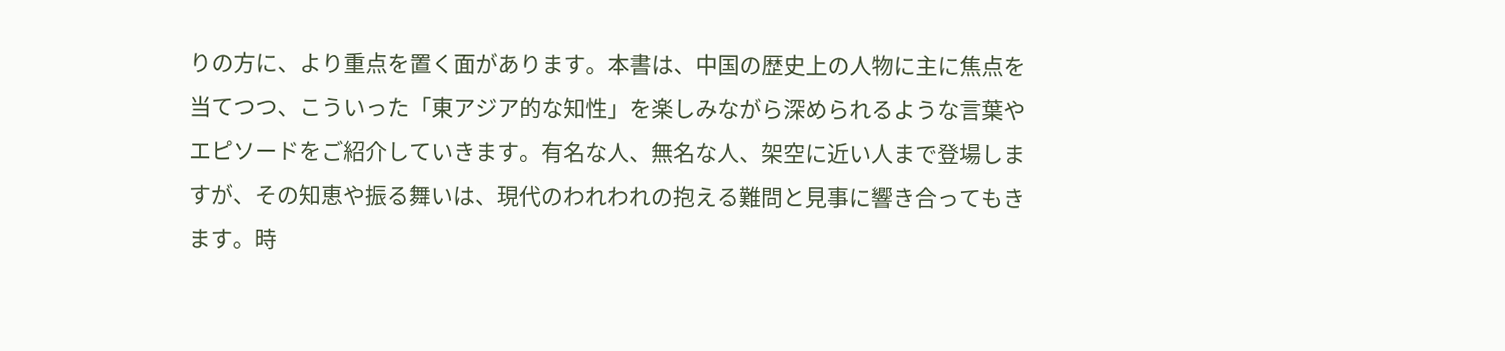りの方に、より重点を置く面があります。本書は、中国の歴史上の人物に主に焦点を当てつつ、こういった「東アジア的な知性」を楽しみながら深められるような言葉やエピソードをご紹介していきます。有名な人、無名な人、架空に近い人まで登場しますが、その知恵や振る舞いは、現代のわれわれの抱える難問と見事に響き合ってもきます。時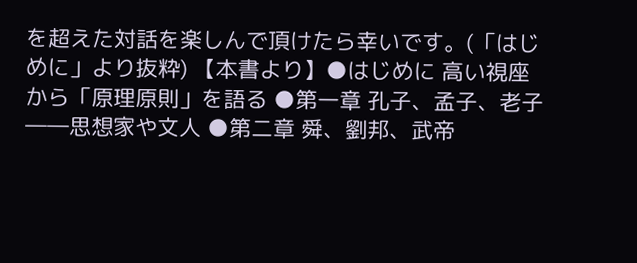を超えた対話を楽しんで頂けたら幸いです。(「はじめに」より抜粋) 【本書より】●はじめに 高い視座から「原理原則」を語る ●第一章 孔子、孟子、老子――思想家や文人 ●第二章 舜、劉邦、武帝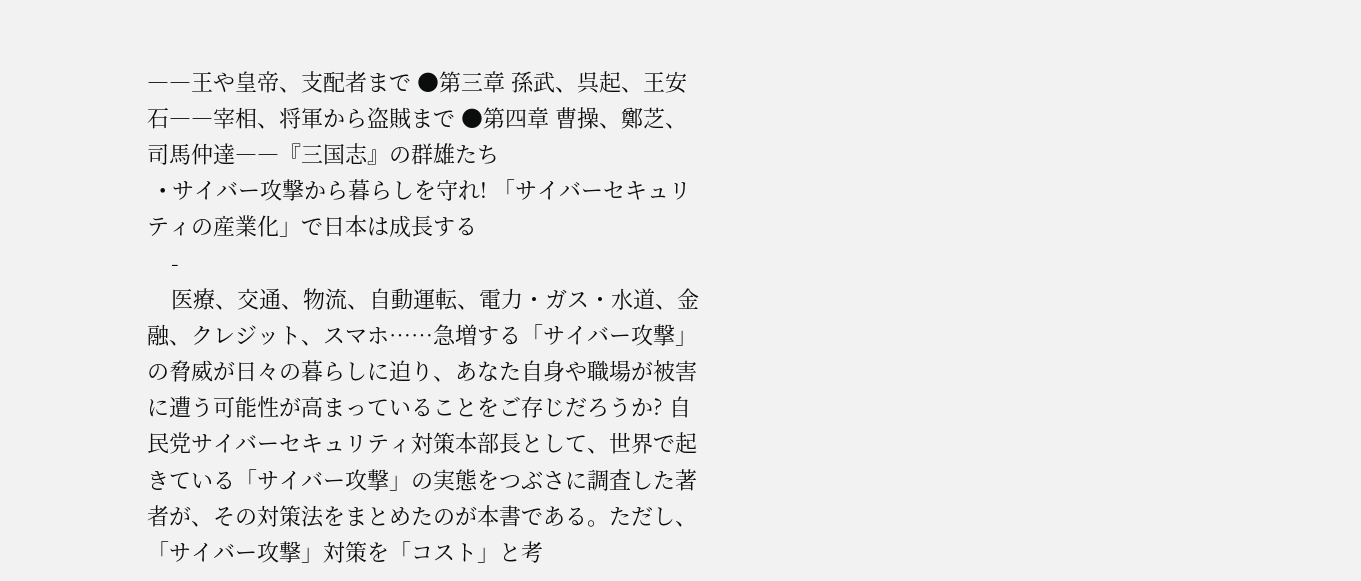――王や皇帝、支配者まで ●第三章 孫武、呉起、王安石――宰相、将軍から盗賊まで ●第四章 曹操、鄭芝、司馬仲達――『三国志』の群雄たち
  • サイバー攻撃から暮らしを守れ! 「サイバーセキュリティの産業化」で日本は成長する
    -
    医療、交通、物流、自動運転、電力・ガス・水道、金融、クレジット、スマホ……急増する「サイバー攻撃」の脅威が日々の暮らしに迫り、あなた自身や職場が被害に遭う可能性が高まっていることをご存じだろうか? 自民党サイバーセキュリティ対策本部長として、世界で起きている「サイバー攻撃」の実態をつぶさに調査した著者が、その対策法をまとめたのが本書である。ただし、「サイバー攻撃」対策を「コスト」と考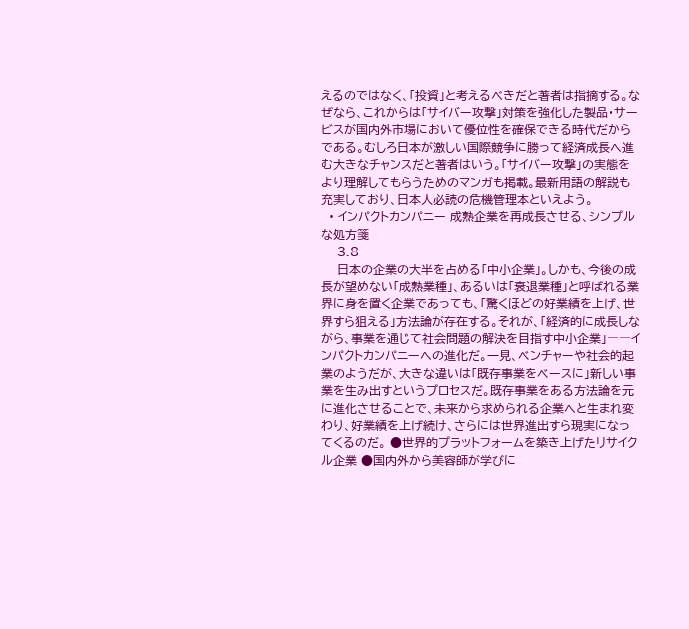えるのではなく、「投資」と考えるべきだと著者は指摘する。なぜなら、これからは「サイバー攻撃」対策を強化した製品・サービスが国内外市場において優位性を確保できる時代だからである。むしろ日本が激しい国際競争に勝って経済成長へ進む大きなチャンスだと著者はいう。「サイバー攻撃」の実態をより理解してもらうためのマンガも掲載。最新用語の解説も充実しており、日本人必読の危機管理本といえよう。
  • インパクトカンパニー 成熟企業を再成長させる、シンプルな処方箋
    3.8
    日本の企業の大半を占める「中小企業」。しかも、今後の成長が望めない「成熟業種」、あるいは「衰退業種」と呼ばれる業界に身を置く企業であっても、「驚くほどの好業績を上げ、世界すら狙える」方法論が存在する。それが、「経済的に成長しながら、事業を通じて社会問題の解決を目指す中小企業」――インパクトカンパニーへの進化だ。一見、ベンチャーや社会的起業のようだが、大きな違いは「既存事業をベースに」新しい事業を生み出すというプロセスだ。既存事業をある方法論を元に進化させることで、未来から求められる企業へと生まれ変わり、好業績を上げ続け、さらには世界進出すら現実になってくるのだ。 ●世界的プラットフォームを築き上げたリサイクル企業 ●国内外から美容師が学びに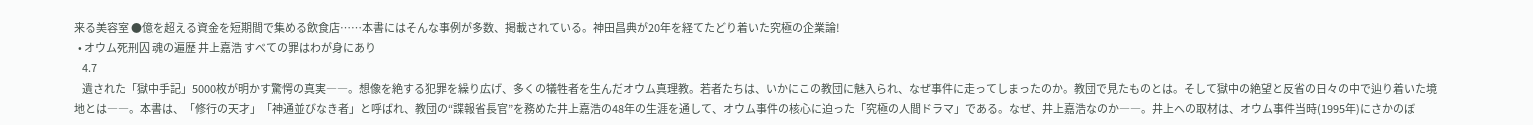来る美容室 ●億を超える資金を短期間で集める飲食店……本書にはそんな事例が多数、掲載されている。神田昌典が20年を経てたどり着いた究極の企業論!
  • オウム死刑囚 魂の遍歴 井上嘉浩 すべての罪はわが身にあり
    4.7
    遺された「獄中手記」5000枚が明かす驚愕の真実――。想像を絶する犯罪を繰り広げ、多くの犠牲者を生んだオウム真理教。若者たちは、いかにこの教団に魅入られ、なぜ事件に走ってしまったのか。教団で見たものとは。そして獄中の絶望と反省の日々の中で辿り着いた境地とは――。本書は、「修行の天才」「神通並びなき者」と呼ばれ、教団の“諜報省長官”を務めた井上嘉浩の48年の生涯を通して、オウム事件の核心に迫った「究極の人間ドラマ」である。なぜ、井上嘉浩なのか――。井上への取材は、オウム事件当時(1995年)にさかのぼ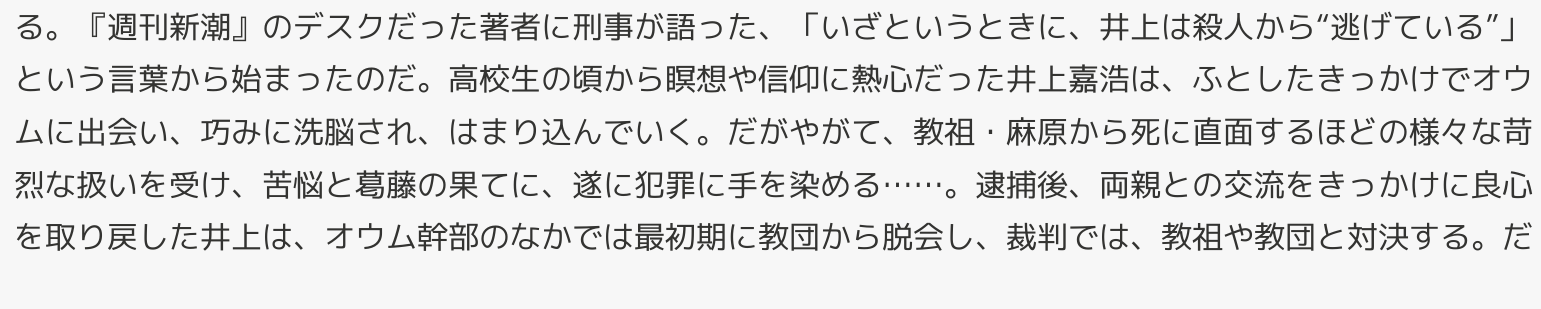る。『週刊新潮』のデスクだった著者に刑事が語った、「いざというときに、井上は殺人から“逃げている”」という言葉から始まったのだ。高校生の頃から瞑想や信仰に熱心だった井上嘉浩は、ふとしたきっかけでオウムに出会い、巧みに洗脳され、はまり込んでいく。だがやがて、教祖・麻原から死に直面するほどの様々な苛烈な扱いを受け、苦悩と葛藤の果てに、遂に犯罪に手を染める……。逮捕後、両親との交流をきっかけに良心を取り戻した井上は、オウム幹部のなかでは最初期に教団から脱会し、裁判では、教祖や教団と対決する。だ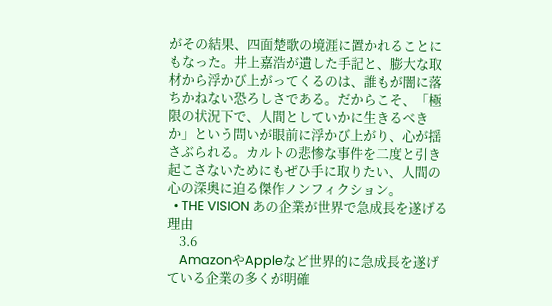がその結果、四面楚歌の境涯に置かれることにもなった。井上嘉浩が遺した手記と、膨大な取材から浮かび上がってくるのは、誰もが闇に落ちかねない恐ろしさである。だからこそ、「極限の状況下で、人間としていかに生きるべきか」という問いが眼前に浮かび上がり、心が揺さぶられる。カルトの悲惨な事件を二度と引き起こさないためにもぜひ手に取りたい、人間の心の深奥に迫る傑作ノンフィクション。
  • THE VISION あの企業が世界で急成長を遂げる理由
    3.6
    AmazonやAppleなど世界的に急成長を遂げている企業の多くが明確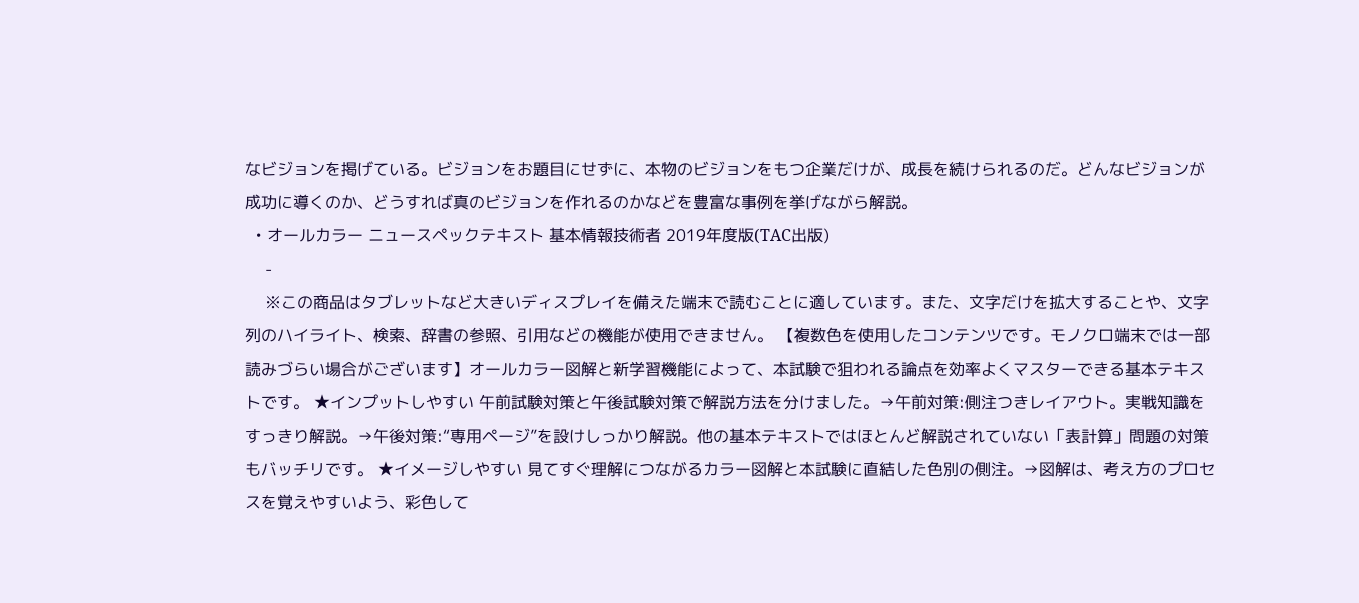なビジョンを掲げている。ビジョンをお題目にせずに、本物のビジョンをもつ企業だけが、成長を続けられるのだ。どんなビジョンが成功に導くのか、どうすれば真のビジョンを作れるのかなどを豊富な事例を挙げながら解説。
  • オールカラー ニュースペックテキスト 基本情報技術者 2019年度版(TAC出版)
    -
    ※この商品はタブレットなど大きいディスプレイを備えた端末で読むことに適しています。また、文字だけを拡大することや、文字列のハイライト、検索、辞書の参照、引用などの機能が使用できません。 【複数色を使用したコンテンツです。モノクロ端末では一部読みづらい場合がございます】オールカラー図解と新学習機能によって、本試験で狙われる論点を効率よくマスターできる基本テキストです。 ★インプットしやすい 午前試験対策と午後試験対策で解説方法を分けました。→午前対策:側注つきレイアウト。実戦知識をすっきり解説。→午後対策:“専用ページ”を設けしっかり解説。他の基本テキストではほとんど解説されていない「表計算」問題の対策もバッチリです。 ★イメージしやすい 見てすぐ理解につながるカラー図解と本試験に直結した色別の側注。→図解は、考え方のプロセスを覚えやすいよう、彩色して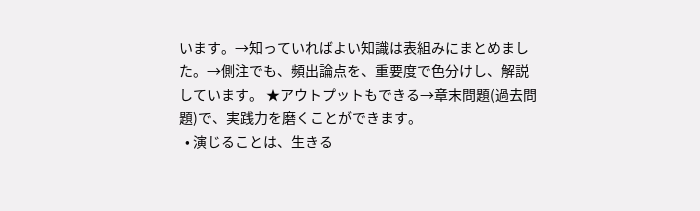います。→知っていればよい知識は表組みにまとめました。→側注でも、頻出論点を、重要度で色分けし、解説しています。 ★アウトプットもできる→章末問題(過去問題)で、実践力を磨くことができます。
  • 演じることは、生きる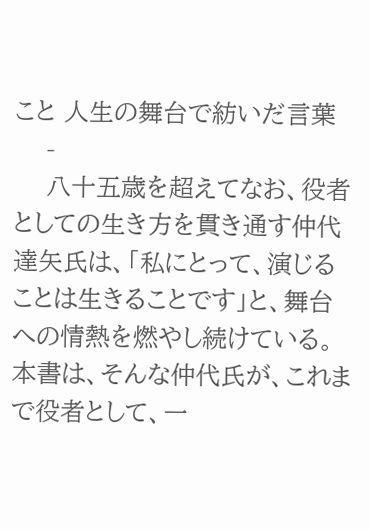こと 人生の舞台で紡いだ言葉
    -
    八十五歳を超えてなお、役者としての生き方を貫き通す仲代達矢氏は、「私にとって、演じることは生きることです」と、舞台への情熱を燃やし続けている。本書は、そんな仲代氏が、これまで役者として、一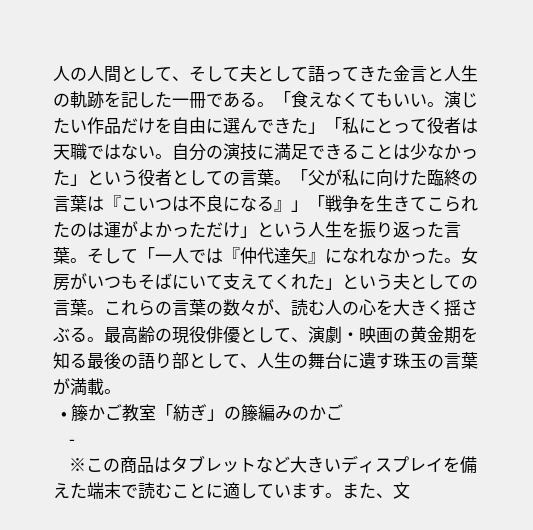人の人間として、そして夫として語ってきた金言と人生の軌跡を記した一冊である。「食えなくてもいい。演じたい作品だけを自由に選んできた」「私にとって役者は天職ではない。自分の演技に満足できることは少なかった」という役者としての言葉。「父が私に向けた臨終の言葉は『こいつは不良になる』」「戦争を生きてこられたのは運がよかっただけ」という人生を振り返った言葉。そして「一人では『仲代達矢』になれなかった。女房がいつもそばにいて支えてくれた」という夫としての言葉。これらの言葉の数々が、読む人の心を大きく揺さぶる。最高齢の現役俳優として、演劇・映画の黄金期を知る最後の語り部として、人生の舞台に遺す珠玉の言葉が満載。
  • 籐かご教室「紡ぎ」の籐編みのかご
    -
    ※この商品はタブレットなど大きいディスプレイを備えた端末で読むことに適しています。また、文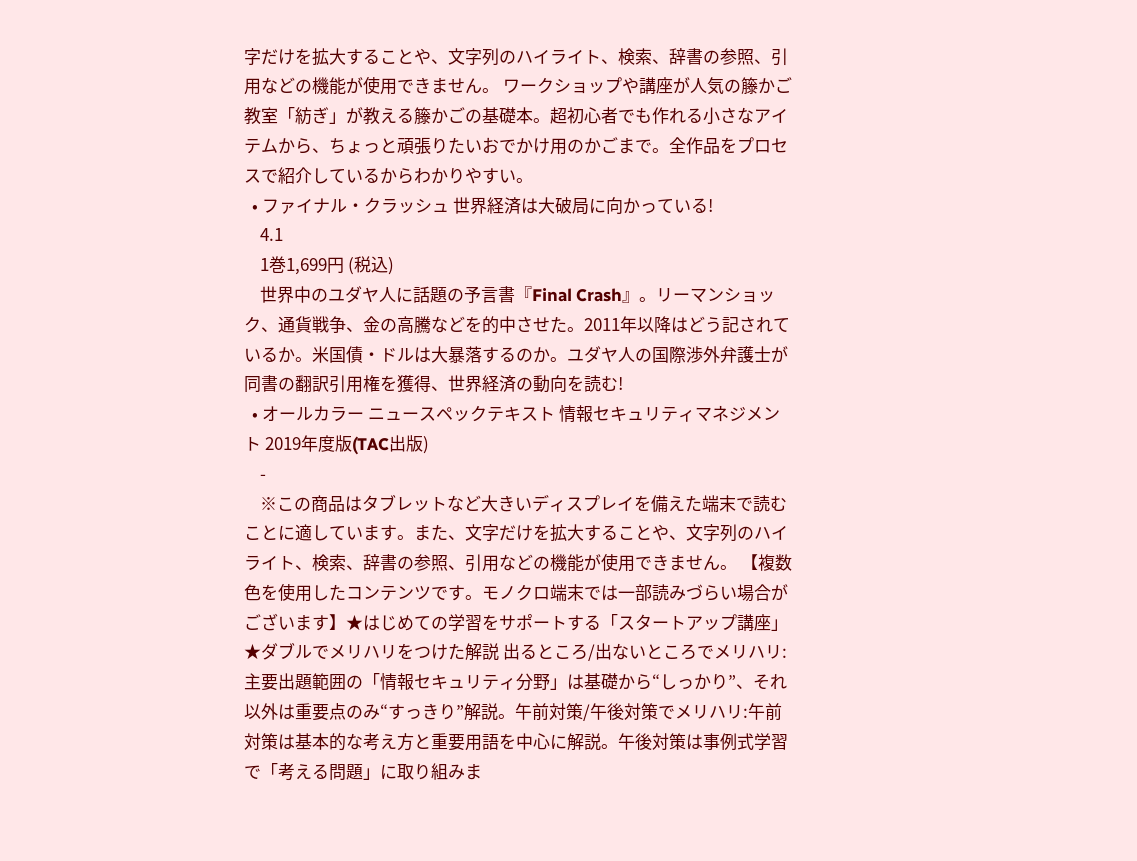字だけを拡大することや、文字列のハイライト、検索、辞書の参照、引用などの機能が使用できません。 ワークショップや講座が人気の籐かご教室「紡ぎ」が教える籐かごの基礎本。超初心者でも作れる小さなアイテムから、ちょっと頑張りたいおでかけ用のかごまで。全作品をプロセスで紹介しているからわかりやすい。
  • ファイナル・クラッシュ 世界経済は大破局に向かっている!
    4.1
    1巻1,699円 (税込)
    世界中のユダヤ人に話題の予言書『Final Crash』。リーマンショック、通貨戦争、金の高騰などを的中させた。2011年以降はどう記されているか。米国債・ドルは大暴落するのか。ユダヤ人の国際渉外弁護士が同書の翻訳引用権を獲得、世界経済の動向を読む!
  • オールカラー ニュースペックテキスト 情報セキュリティマネジメント 2019年度版(TAC出版)
    -
    ※この商品はタブレットなど大きいディスプレイを備えた端末で読むことに適しています。また、文字だけを拡大することや、文字列のハイライト、検索、辞書の参照、引用などの機能が使用できません。 【複数色を使用したコンテンツです。モノクロ端末では一部読みづらい場合がございます】★はじめての学習をサポートする「スタートアップ講座」 ★ダブルでメリハリをつけた解説 出るところ/出ないところでメリハリ:主要出題範囲の「情報セキュリティ分野」は基礎から“しっかり”、それ以外は重要点のみ“すっきり”解説。午前対策/午後対策でメリハリ:午前対策は基本的な考え方と重要用語を中心に解説。午後対策は事例式学習で「考える問題」に取り組みま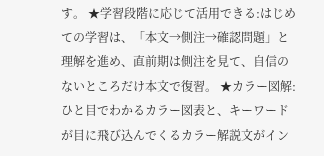す。 ★学習段階に応じて活用できる:はじめての学習は、「本文→側注→確認問題」と理解を進め、直前期は側注を見て、自信のないところだけ本文で復習。 ★カラー図解:ひと目でわかるカラー図表と、キーワードが目に飛び込んでくるカラー解説文がイン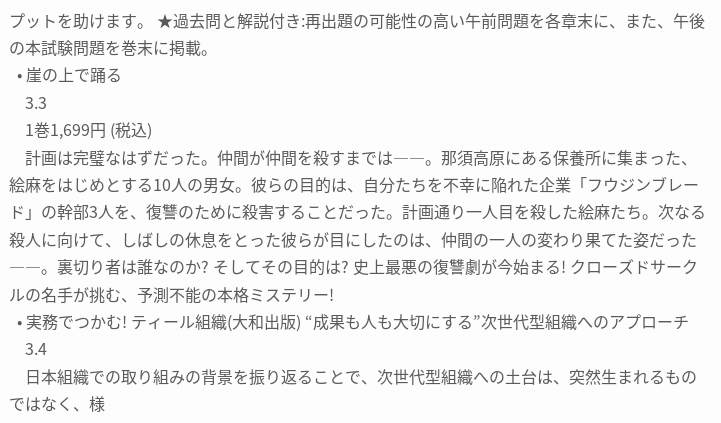プットを助けます。 ★過去問と解説付き:再出題の可能性の高い午前問題を各章末に、また、午後の本試験問題を巻末に掲載。
  • 崖の上で踊る
    3.3
    1巻1,699円 (税込)
    計画は完璧なはずだった。仲間が仲間を殺すまでは――。那須高原にある保養所に集まった、絵麻をはじめとする10人の男女。彼らの目的は、自分たちを不幸に陥れた企業「フウジンブレード」の幹部3人を、復讐のために殺害することだった。計画通り一人目を殺した絵麻たち。次なる殺人に向けて、しばしの休息をとった彼らが目にしたのは、仲間の一人の変わり果てた姿だった――。裏切り者は誰なのか? そしてその目的は? 史上最悪の復讐劇が今始まる! クローズドサークルの名手が挑む、予測不能の本格ミステリー!
  • 実務でつかむ! ティール組織(大和出版) “成果も人も大切にする”次世代型組織へのアプローチ
    3.4
    日本組織での取り組みの背景を振り返ることで、次世代型組織への土台は、突然生まれるものではなく、様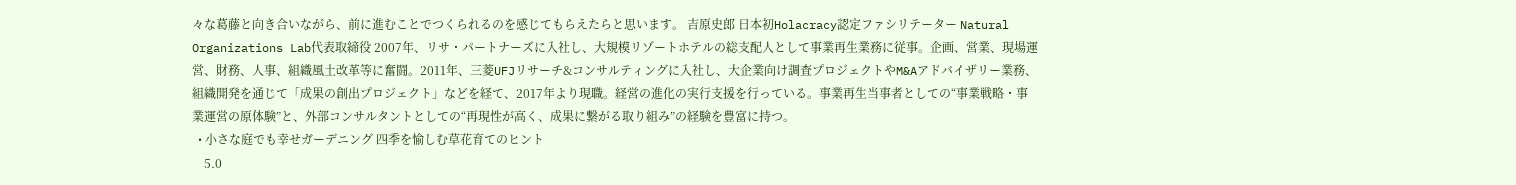々な葛藤と向き合いながら、前に進むことでつくられるのを感じてもらえたらと思います。 吉原史郎 日本初Holacracy認定ファシリテーター Natural Organizations Lab代表取締役 2007年、リサ・パートナーズに入社し、大規模リゾートホテルの総支配人として事業再生業務に従事。企画、営業、現場運営、財務、人事、組織風土改革等に奮闘。2011年、三菱UFJリサーチ&コンサルティングに入社し、大企業向け調査プロジェクトやM&Aアドバイザリー業務、組織開発を通じて「成果の創出プロジェクト」などを経て、2017年より現職。経営の進化の実行支援を行っている。事業再生当事者としての“事業戦略・事業運営の原体験”と、外部コンサルタントとしての“再現性が高く、成果に繋がる取り組み”の経験を豊富に持つ。
  • 小さな庭でも幸せガーデニング 四季を愉しむ草花育てのヒント
    5.0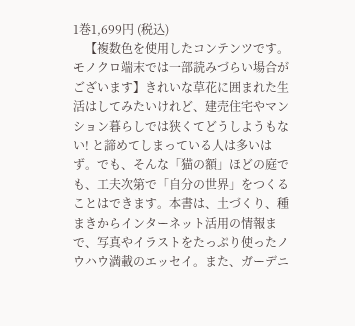1巻1,699円 (税込)
    【複数色を使用したコンテンツです。モノクロ端末では一部読みづらい場合がございます】きれいな草花に囲まれた生活はしてみたいけれど、建売住宅やマンション暮らしでは狭くてどうしようもない! と諦めてしまっている人は多いはず。でも、そんな「猫の額」ほどの庭でも、工夫次第で「自分の世界」をつくることはできます。本書は、土づくり、種まきからインターネット活用の情報まで、写真やイラストをたっぷり使ったノウハウ満載のエッセイ。また、ガーデニ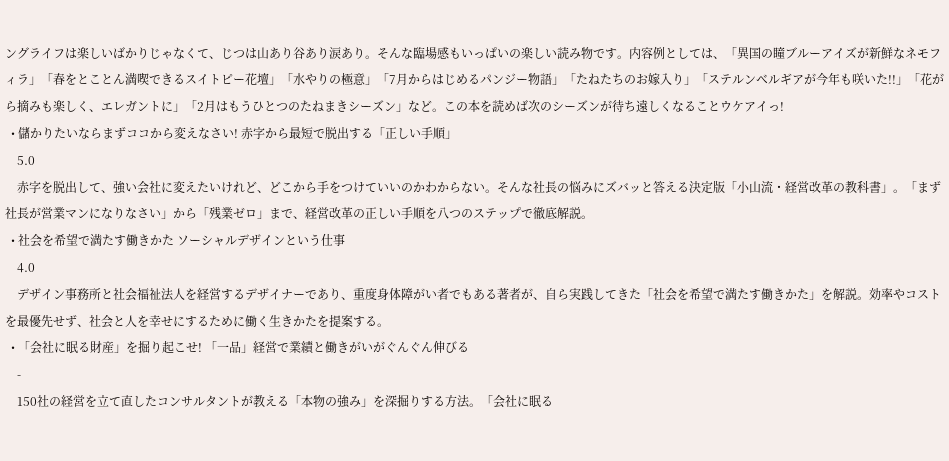ングライフは楽しいばかりじゃなくて、じつは山あり谷あり涙あり。そんな臨場感もいっぱいの楽しい読み物です。内容例としては、「異国の瞳ブルーアイズが新鮮なネモフィラ」「春をとことん満喫できるスイトピー花壇」「水やりの極意」「7月からはじめるパンジー物語」「たねたちのお嫁入り」「ステルンベルギアが今年も咲いた!!」「花がら摘みも楽しく、エレガントに」「2月はもうひとつのたねまきシーズン」など。この本を読めば次のシーズンが待ち遠しくなることウケアイっ!
  • 儲かりたいならまずココから変えなさい! 赤字から最短で脱出する「正しい手順」
    5.0
    赤字を脱出して、強い会社に変えたいけれど、どこから手をつけていいのかわからない。そんな社長の悩みにズバッと答える決定版「小山流・経営改革の教科書」。「まず社長が営業マンになりなさい」から「残業ゼロ」まで、経営改革の正しい手順を八つのステップで徹底解説。
  • 社会を希望で満たす働きかた ソーシャルデザインという仕事
    4.0
    デザイン事務所と社会福祉法人を経営するデザイナーであり、重度身体障がい者でもある著者が、自ら実践してきた「社会を希望で満たす働きかた」を解説。効率やコストを最優先せず、社会と人を幸せにするために働く生きかたを提案する。
  • 「会社に眠る財産」を掘り起こせ! 「一品」経営で業績と働きがいがぐんぐん伸びる
    -
    150社の経営を立て直したコンサルタントが教える「本物の強み」を深掘りする方法。「会社に眠る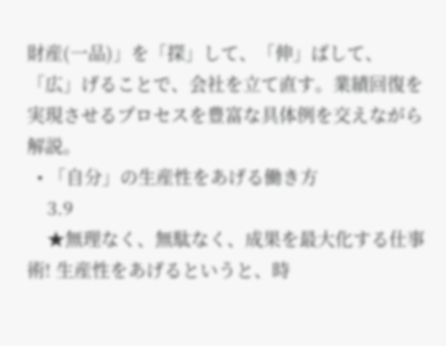財産(一品)」を「探」して、「伸」ばして、「広」げることで、会社を立て直す。業績回復を実現させるプロセスを豊富な具体例を交えながら解説。
  • 「自分」の生産性をあげる働き方
    3.9
    ★無理なく、無駄なく、成果を最大化する仕事術! 生産性をあげるというと、時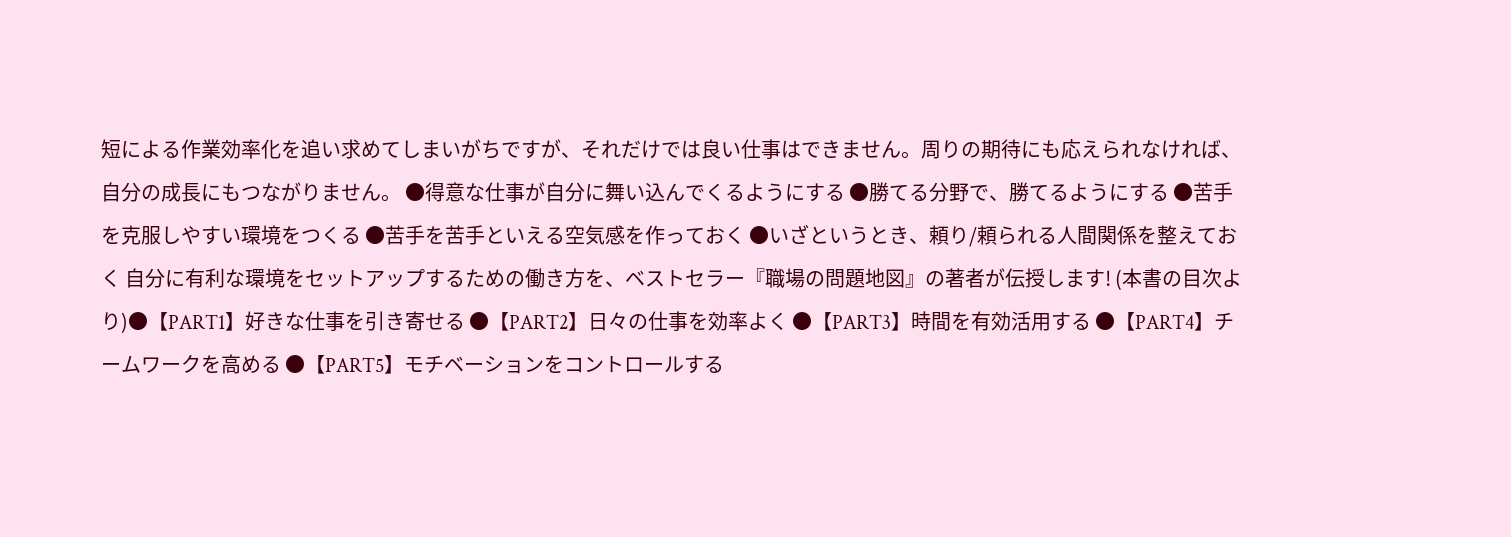短による作業効率化を追い求めてしまいがちですが、それだけでは良い仕事はできません。周りの期待にも応えられなければ、自分の成長にもつながりません。 ●得意な仕事が自分に舞い込んでくるようにする ●勝てる分野で、勝てるようにする ●苦手を克服しやすい環境をつくる ●苦手を苦手といえる空気感を作っておく ●いざというとき、頼り/頼られる人間関係を整えておく 自分に有利な環境をセットアップするための働き方を、ベストセラー『職場の問題地図』の著者が伝授します! (本書の目次より)●【PART1】好きな仕事を引き寄せる ●【PART2】日々の仕事を効率よく ●【PART3】時間を有効活用する ●【PART4】チームワークを高める ●【PART5】モチベーションをコントロールする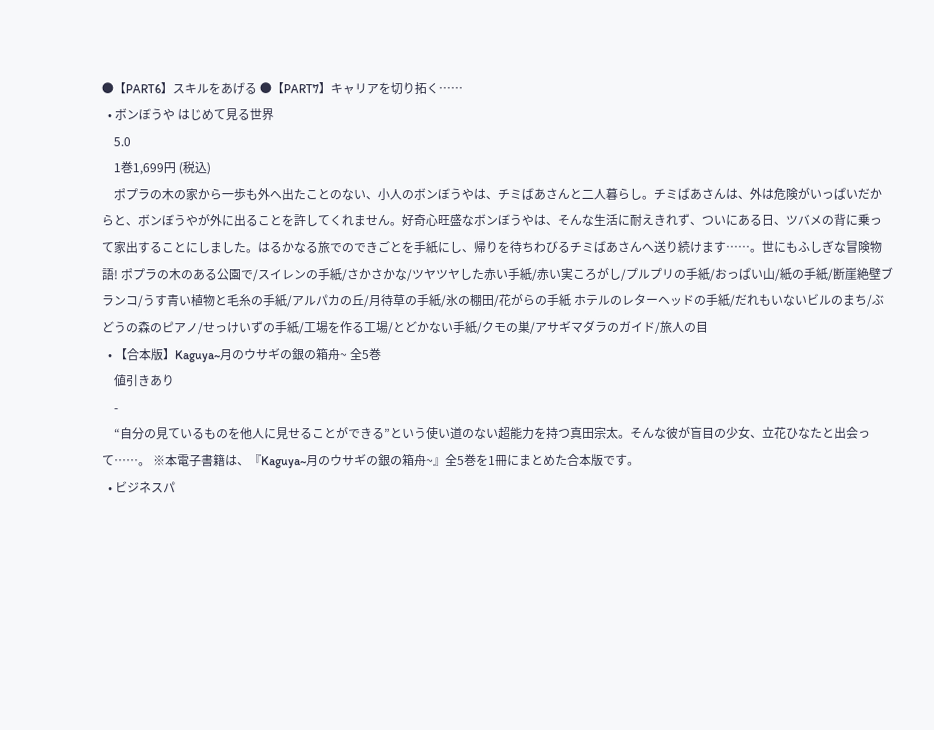●【PART6】スキルをあげる ●【PART7】キャリアを切り拓く……
  • ボンぼうや はじめて見る世界
    5.0
    1巻1,699円 (税込)
    ポプラの木の家から一歩も外へ出たことのない、小人のボンぼうやは、チミばあさんと二人暮らし。チミばあさんは、外は危険がいっぱいだからと、ボンぼうやが外に出ることを許してくれません。好奇心旺盛なボンぼうやは、そんな生活に耐えきれず、ついにある日、ツバメの背に乗って家出することにしました。はるかなる旅でのできごとを手紙にし、帰りを待ちわびるチミばあさんへ送り続けます……。世にもふしぎな冒険物語! ポプラの木のある公園で/スイレンの手紙/さかさかな/ツヤツヤした赤い手紙/赤い実ころがし/プルプリの手紙/おっぱい山/紙の手紙/断崖絶壁ブランコ/うす青い植物と毛糸の手紙/アルパカの丘/月待草の手紙/氷の棚田/花がらの手紙 ホテルのレターヘッドの手紙/だれもいないビルのまち/ぶどうの森のピアノ/せっけいずの手紙/工場を作る工場/とどかない手紙/クモの巣/アサギマダラのガイド/旅人の目
  • 【合本版】Kaguya~月のウサギの銀の箱舟~ 全5巻
    値引きあり
    -
    “自分の見ているものを他人に見せることができる”という使い道のない超能力を持つ真田宗太。そんな彼が盲目の少女、立花ひなたと出会って……。 ※本電子書籍は、『Kaguya~月のウサギの銀の箱舟~』全5巻を1冊にまとめた合本版です。
  • ビジネスパ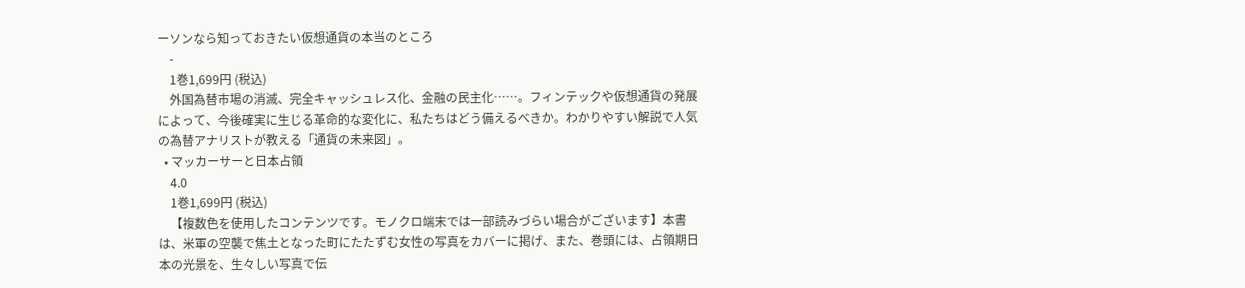ーソンなら知っておきたい仮想通貨の本当のところ
    -
    1巻1,699円 (税込)
    外国為替市場の消滅、完全キャッシュレス化、金融の民主化……。フィンテックや仮想通貨の発展によって、今後確実に生じる革命的な変化に、私たちはどう備えるべきか。わかりやすい解説で人気の為替アナリストが教える「通貨の未来図」。
  • マッカーサーと日本占領
    4.0
    1巻1,699円 (税込)
    【複数色を使用したコンテンツです。モノクロ端末では一部読みづらい場合がございます】本書は、米軍の空襲で焦土となった町にたたずむ女性の写真をカバーに掲げ、また、巻頭には、占領期日本の光景を、生々しい写真で伝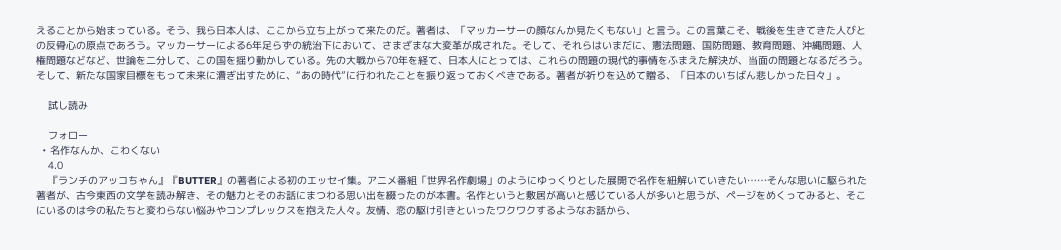えることから始まっている。そう、我ら日本人は、ここから立ち上がって来たのだ。著者は、「マッカーサーの顔なんか見たくもない」と言う。この言葉こそ、戦後を生きてきた人びとの反骨心の原点であろう。マッカーサーによる6年足らずの統治下において、さまざまな大変革が成された。そして、それらはいまだに、憲法問題、国防問題、教育問題、沖縄問題、人権問題などなど、世論を二分して、この国を揺り動かしている。先の大戦から70年を経て、日本人にとっては、これらの問題の現代的事情をふまえた解決が、当面の問題となるだろう。そして、新たな国家目標をもって未来に漕ぎ出すために、“あの時代”に行われたことを振り返っておくべきである。著者が祈りを込めて贈る、「日本のいちばん悲しかった日々」。

    試し読み

    フォロー
  • 名作なんか、こわくない
    4.0
    『ランチのアッコちゃん』『BUTTER』の著者による初のエッセイ集。アニメ番組「世界名作劇場」のようにゆっくりとした展開で名作を紐解いていきたい……そんな思いに駆られた著者が、古今東西の文学を読み解き、その魅力とそのお話にまつわる思い出を綴ったのが本書。名作というと敷居が高いと感じている人が多いと思うが、ページをめくってみると、そこにいるのは今の私たちと変わらない悩みやコンプレックスを抱えた人々。友情、恋の駆け引きといったワクワクするようなお話から、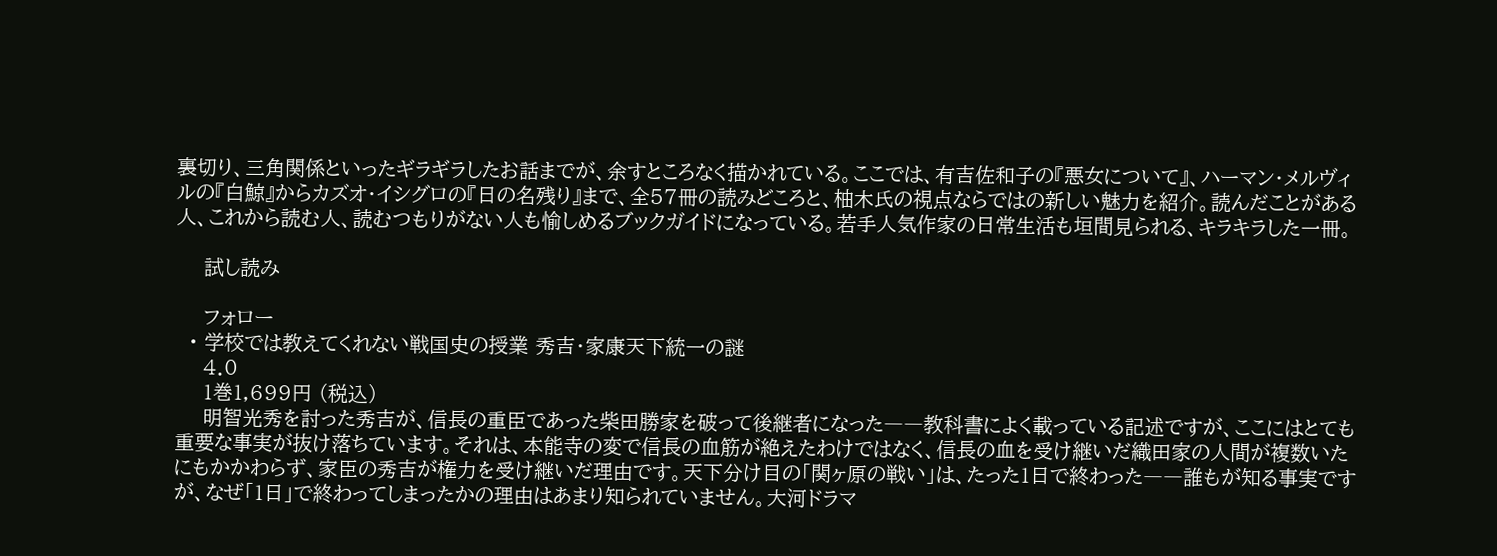裏切り、三角関係といったギラギラしたお話までが、余すところなく描かれている。ここでは、有吉佐和子の『悪女について』、ハーマン・メルヴィルの『白鯨』からカズオ・イシグロの『日の名残り』まで、全57冊の読みどころと、柚木氏の視点ならではの新しい魅力を紹介。読んだことがある人、これから読む人、読むつもりがない人も愉しめるブックガイドになっている。若手人気作家の日常生活も垣間見られる、キラキラした一冊。

    試し読み

    フォロー
  • 学校では教えてくれない戦国史の授業 秀吉・家康天下統一の謎
    4.0
    1巻1,699円 (税込)
    明智光秀を討った秀吉が、信長の重臣であった柴田勝家を破って後継者になった――教科書によく載っている記述ですが、ここにはとても重要な事実が抜け落ちています。それは、本能寺の変で信長の血筋が絶えたわけではなく、信長の血を受け継いだ織田家の人間が複数いたにもかかわらず、家臣の秀吉が権力を受け継いだ理由です。天下分け目の「関ヶ原の戦い」は、たった1日で終わった――誰もが知る事実ですが、なぜ「1日」で終わってしまったかの理由はあまり知られていません。大河ドラマ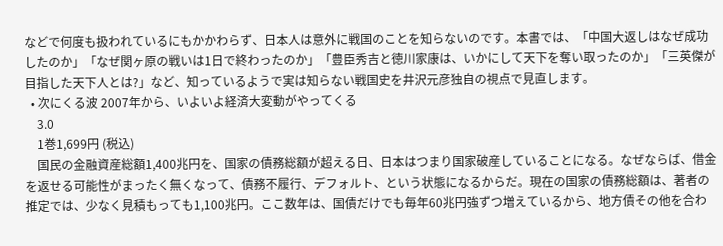などで何度も扱われているにもかかわらず、日本人は意外に戦国のことを知らないのです。本書では、「中国大返しはなぜ成功したのか」「なぜ関ヶ原の戦いは1日で終わったのか」「豊臣秀吉と徳川家康は、いかにして天下を奪い取ったのか」「三英傑が目指した天下人とは?」など、知っているようで実は知らない戦国史を井沢元彦独自の視点で見直します。
  • 次にくる波 2007年から、いよいよ経済大変動がやってくる
    3.0
    1巻1,699円 (税込)
    国民の金融資産総額1,400兆円を、国家の債務総額が超える日、日本はつまり国家破産していることになる。なぜならば、借金を返せる可能性がまったく無くなって、債務不履行、デフォルト、という状態になるからだ。現在の国家の債務総額は、著者の推定では、少なく見積もっても1,100兆円。ここ数年は、国債だけでも毎年60兆円強ずつ増えているから、地方債その他を合わ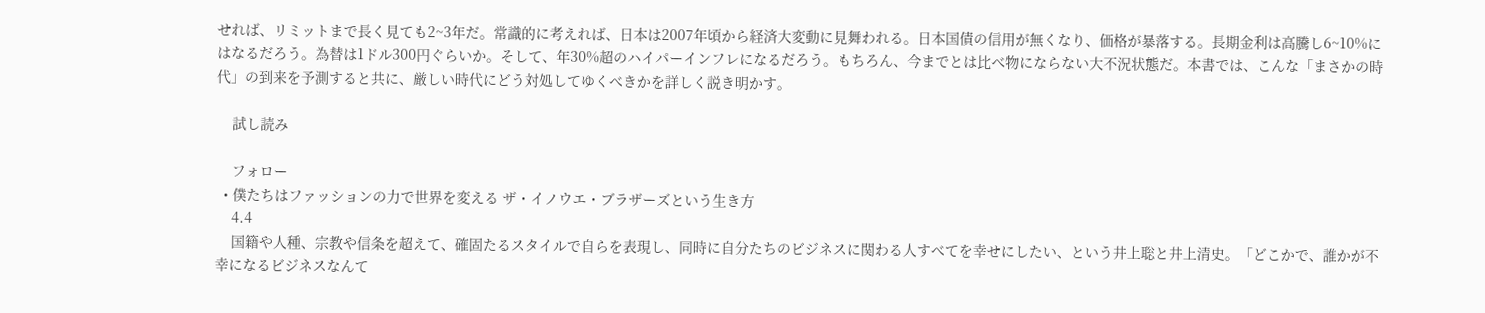せれば、リミットまで長く見ても2~3年だ。常識的に考えれば、日本は2007年頃から経済大変動に見舞われる。日本国債の信用が無くなり、価格が暴落する。長期金利は高騰し6~10%にはなるだろう。為替は1ドル300円ぐらいか。そして、年30%超のハイパーインフレになるだろう。もちろん、今までとは比べ物にならない大不況状態だ。本書では、こんな「まさかの時代」の到来を予測すると共に、厳しい時代にどう対処してゆくべきかを詳しく説き明かす。

    試し読み

    フォロー
  • 僕たちはファッションの力で世界を変える ザ・イノウエ・ブラザーズという生き方
    4.4
    国籍や人種、宗教や信条を超えて、確固たるスタイルで自らを表現し、同時に自分たちのビジネスに関わる人すべてを幸せにしたい、という井上聡と井上清史。「どこかで、誰かが不幸になるビジネスなんて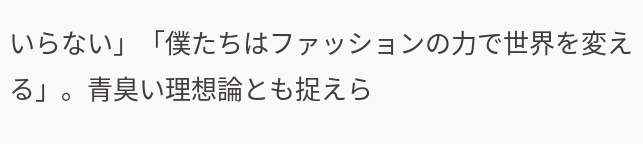いらない」「僕たちはファッションの力で世界を変える」。青臭い理想論とも捉えら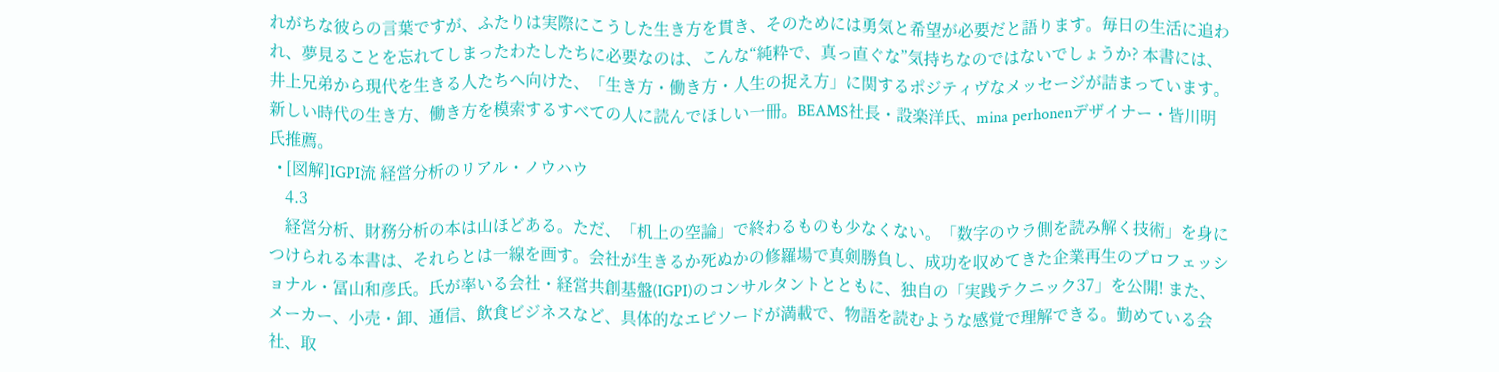れがちな彼らの言葉ですが、ふたりは実際にこうした生き方を貫き、そのためには勇気と希望が必要だと語ります。毎日の生活に追われ、夢見ることを忘れてしまったわたしたちに必要なのは、こんな“純粋で、真っ直ぐな”気持ちなのではないでしょうか? 本書には、井上兄弟から現代を生きる人たちへ向けた、「生き方・働き方・人生の捉え方」に関するポジティヴなメッセージが詰まっています。新しい時代の生き方、働き方を模索するすべての人に読んでほしい一冊。BEAMS社長・設楽洋氏、mina perhonenデザイナー・皆川明氏推薦。
  • [図解]IGPI流 経営分析のリアル・ノウハウ
    4.3
    経営分析、財務分析の本は山ほどある。ただ、「机上の空論」で終わるものも少なくない。「数字のウラ側を読み解く技術」を身につけられる本書は、それらとは一線を画す。会社が生きるか死ぬかの修羅場で真剣勝負し、成功を収めてきた企業再生のプロフェッショナル・冨山和彦氏。氏が率いる会社・経営共創基盤(IGPI)のコンサルタントとともに、独自の「実践テクニック37」を公開! また、メーカー、小売・卸、通信、飲食ビジネスなど、具体的なエピソードが満載で、物語を読むような感覚で理解できる。勤めている会社、取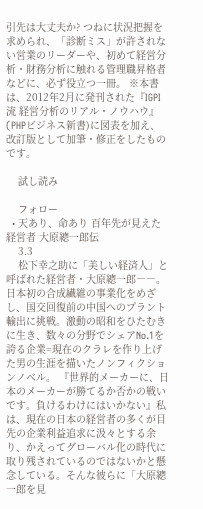引先は大丈夫か? つねに状況把握を求められ、「診断ミス」が許されない営業のリーダーや、初めて経営分析・財務分析に触れる管理職昇格者などに、必ず役立つ一冊。 ※本書は、2012年2月に発刊された『IGPI流 経営分析のリアル・ノウハウ』(PHPビジネス新書)に図表を加え、改訂版として加筆・修正をしたものです。

    試し読み

    フォロー
  • 天あり、命あり 百年先が見えた経営者 大原總一郎伝
    3.3
    松下幸之助に「美しい経済人」と呼ばれた経営者・大原總一郎――。日本初の合成繊維の事業化をめざし、国交回復前の中国へのプラント輸出に挑戦。激動の昭和をひたむきに生き、数々の分野でシェアNo.1を誇る企業=現在のクラレを作り上げた男の生涯を描いたノンフィクションノベル。 『世界的メーカーに、日本のメーカーが勝てるか否かの戦いです。負けるわけにはいかない』私は、現在の日本の経営者の多くが目先の企業利益追求に汲々とする余り、かえってグローバル化の時代に取り残されているのではないかと懸念している。そんな彼らに「大原總一郎を見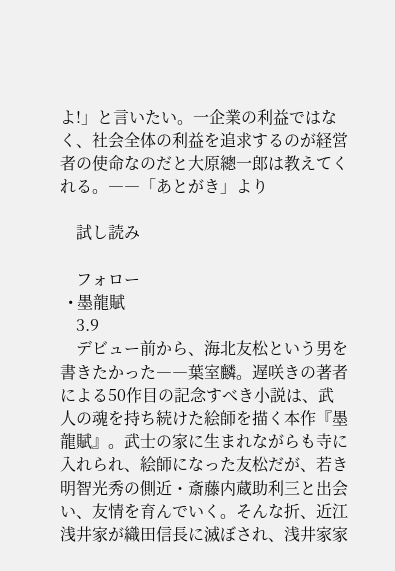よ!」と言いたい。一企業の利益ではなく、社会全体の利益を追求するのが経営者の使命なのだと大原總一郎は教えてくれる。――「あとがき」より

    試し読み

    フォロー
  • 墨龍賦
    3.9
    デビュー前から、海北友松という男を書きたかった――葉室麟。遅咲きの著者による50作目の記念すべき小説は、武人の魂を持ち続けた絵師を描く本作『墨龍賦』。武士の家に生まれながらも寺に入れられ、絵師になった友松だが、若き明智光秀の側近・斎藤内蔵助利三と出会い、友情を育んでいく。そんな折、近江浅井家が織田信長に滅ぼされ、浅井家家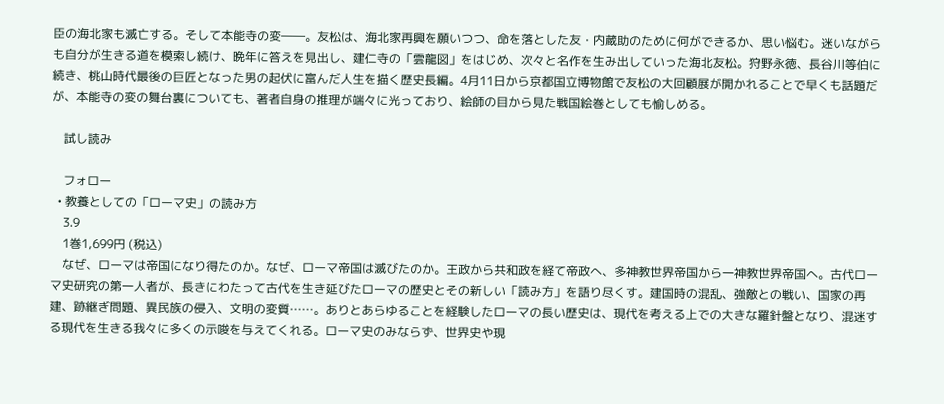臣の海北家も滅亡する。そして本能寺の変――。友松は、海北家再興を願いつつ、命を落とした友・内蔵助のために何ができるか、思い悩む。迷いながらも自分が生きる道を模索し続け、晩年に答えを見出し、建仁寺の「雲龍図」をはじめ、次々と名作を生み出していった海北友松。狩野永徳、長谷川等伯に続き、桃山時代最後の巨匠となった男の起伏に富んだ人生を描く歴史長編。4月11日から京都国立博物館で友松の大回顧展が開かれることで早くも話題だが、本能寺の変の舞台裏についても、著者自身の推理が端々に光っており、絵師の目から見た戦国絵巻としても愉しめる。

    試し読み

    フォロー
  • 教養としての「ローマ史」の読み方
    3.9
    1巻1,699円 (税込)
    なぜ、ローマは帝国になり得たのか。なぜ、ローマ帝国は滅びたのか。王政から共和政を経て帝政へ、多神教世界帝国から一神教世界帝国へ。古代ローマ史研究の第一人者が、長きにわたって古代を生き延びたローマの歴史とその新しい「読み方」を語り尽くす。建国時の混乱、強敵との戦い、国家の再建、跡継ぎ問題、異民族の侵入、文明の変質……。ありとあらゆることを経験したローマの長い歴史は、現代を考える上での大きな羅針盤となり、混迷する現代を生きる我々に多くの示唆を与えてくれる。ローマ史のみならず、世界史や現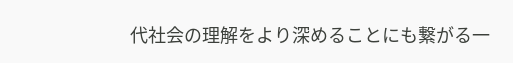代社会の理解をより深めることにも繋がる一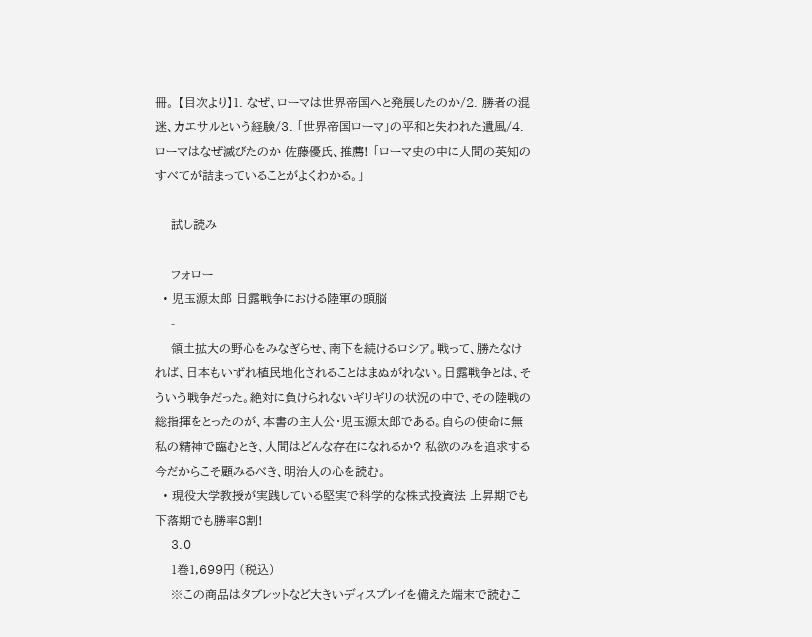冊。 【目次より】1. なぜ、ローマは世界帝国へと発展したのか/2. 勝者の混迷、カエサルという経験/3. 「世界帝国ローマ」の平和と失われた遺風/4. ローマはなぜ滅びたのか 佐藤優氏、推薦! 「ローマ史の中に人間の英知のすべてが詰まっていることがよくわかる。」

    試し読み

    フォロー
  • 児玉源太郎 日露戦争における陸軍の頭脳
    -
    領土拡大の野心をみなぎらせ、南下を続けるロシア。戦って、勝たなければ、日本もいずれ植民地化されることはまぬがれない。日露戦争とは、そういう戦争だった。絶対に負けられないギリギリの状況の中で、その陸戦の総指揮をとったのが、本書の主人公・児玉源太郎である。自らの使命に無私の精神で臨むとき、人間はどんな存在になれるか? 私欲のみを追求する今だからこそ顧みるべき、明治人の心を読む。
  • 現役大学教授が実践している堅実で科学的な株式投資法 上昇期でも下落期でも勝率8割!
    3.0
    1巻1,699円 (税込)
    ※この商品はタブレットなど大きいディスプレイを備えた端末で読むこ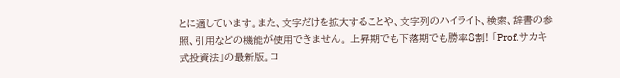とに適しています。また、文字だけを拡大することや、文字列のハイライト、検索、辞書の参照、引用などの機能が使用できません。 上昇期でも下落期でも勝率8割! 「Prof.サカキ式投資法」の最新版。コ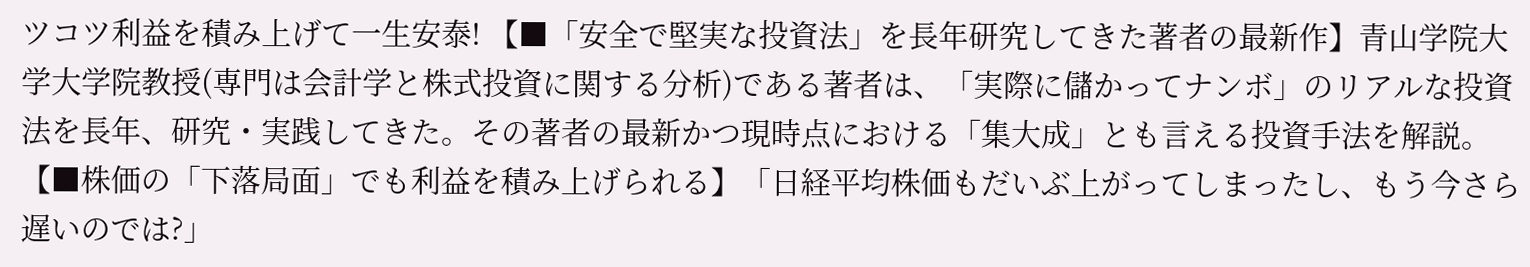ツコツ利益を積み上げて一生安泰! 【■「安全で堅実な投資法」を長年研究してきた著者の最新作】青山学院大学大学院教授(専門は会計学と株式投資に関する分析)である著者は、「実際に儲かってナンボ」のリアルな投資法を長年、研究・実践してきた。その著者の最新かつ現時点における「集大成」とも言える投資手法を解説。 【■株価の「下落局面」でも利益を積み上げられる】「日経平均株価もだいぶ上がってしまったし、もう今さら遅いのでは?」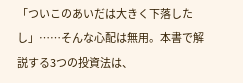「ついこのあいだは大きく下落したし」……そんな心配は無用。本書で解説する3つの投資法は、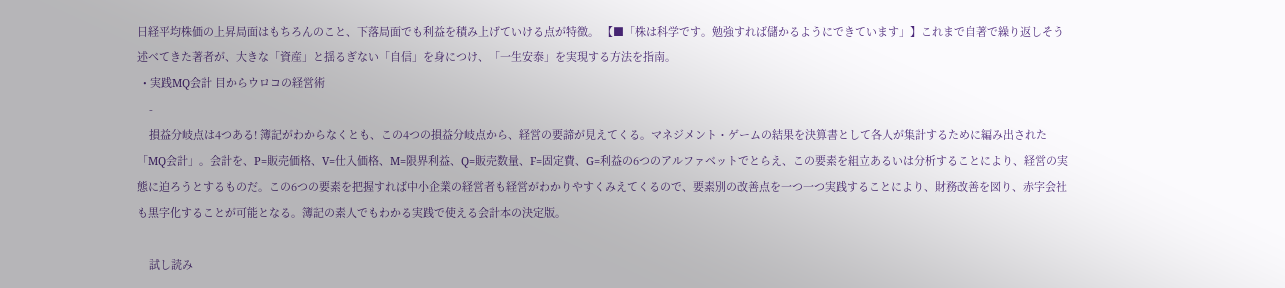日経平均株価の上昇局面はもちろんのこと、下落局面でも利益を積み上げていける点が特徴。 【■「株は科学です。勉強すれば儲かるようにできています」】これまで自著で繰り返しそう述べてきた著者が、大きな「資産」と揺るぎない「自信」を身につけ、「一生安泰」を実現する方法を指南。
  • 実践MQ会計 目からウロコの経営術
    -
    損益分岐点は4つある! 簿記がわからなくとも、この4つの損益分岐点から、経営の要諦が見えてくる。マネジメント・ゲームの結果を決算書として各人が集計するために編み出された「MQ会計」。会計を、P=販売価格、V=仕入価格、M=限界利益、Q=販売数量、F=固定費、G=利益の6つのアルファベットでとらえ、この要素を組立あるいは分析することにより、経営の実態に迫ろうとするものだ。この6つの要素を把握すれば中小企業の経営者も経営がわかりやすくみえてくるので、要素別の改善点を一つ一つ実践することにより、財務改善を図り、赤字会社も黒字化することが可能となる。簿記の素人でもわかる実践で使える会計本の決定版。

    試し読み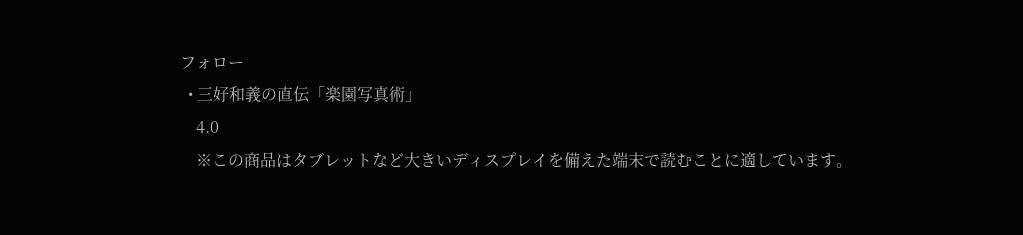フォロー
  • 三好和義の直伝「楽園写真術」
    4.0
    ※この商品はタブレットなど大きいディスプレイを備えた端末で読むことに適しています。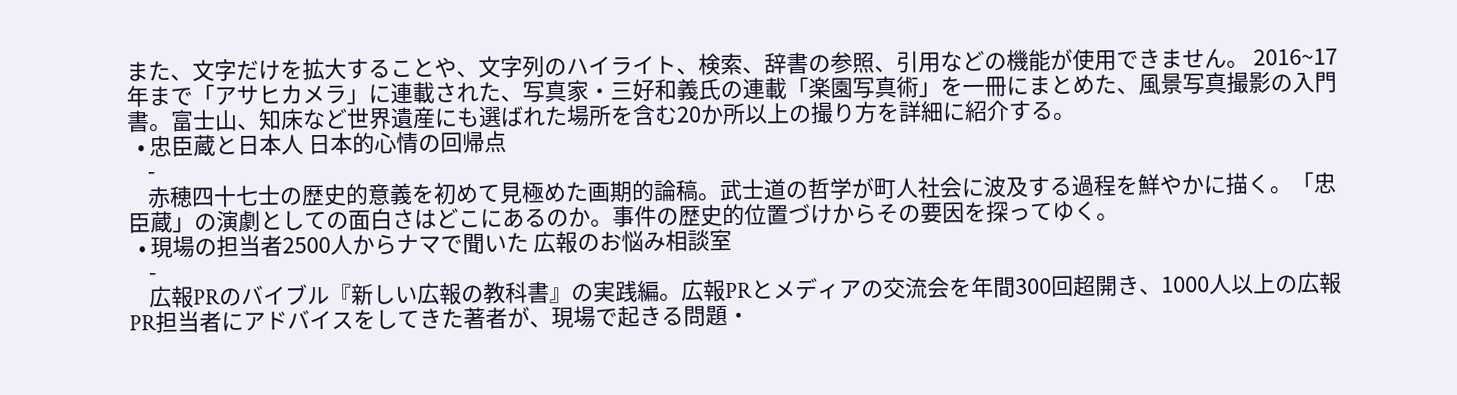また、文字だけを拡大することや、文字列のハイライト、検索、辞書の参照、引用などの機能が使用できません。 2016~17年まで「アサヒカメラ」に連載された、写真家・三好和義氏の連載「楽園写真術」を一冊にまとめた、風景写真撮影の入門書。富士山、知床など世界遺産にも選ばれた場所を含む20か所以上の撮り方を詳細に紹介する。
  • 忠臣蔵と日本人 日本的心情の回帰点
    -
    赤穂四十七士の歴史的意義を初めて見極めた画期的論稿。武士道の哲学が町人社会に波及する過程を鮮やかに描く。「忠臣蔵」の演劇としての面白さはどこにあるのか。事件の歴史的位置づけからその要因を探ってゆく。
  • 現場の担当者2500人からナマで聞いた 広報のお悩み相談室
    -
    広報PRのバイブル『新しい広報の教科書』の実践編。広報PRとメディアの交流会を年間300回超開き、1000人以上の広報PR担当者にアドバイスをしてきた著者が、現場で起きる問題・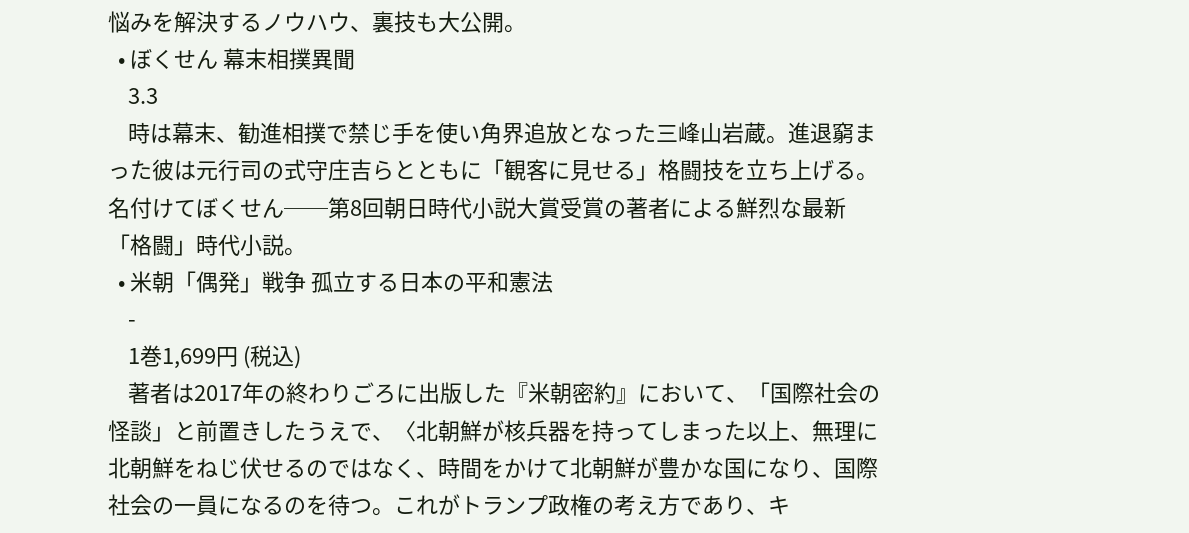悩みを解決するノウハウ、裏技も大公開。
  • ぼくせん 幕末相撲異聞
    3.3
    時は幕末、勧進相撲で禁じ手を使い角界追放となった三峰山岩蔵。進退窮まった彼は元行司の式守庄吉らとともに「観客に見せる」格闘技を立ち上げる。名付けてぼくせん──第8回朝日時代小説大賞受賞の著者による鮮烈な最新「格闘」時代小説。
  • 米朝「偶発」戦争 孤立する日本の平和憲法
    -
    1巻1,699円 (税込)
    著者は2017年の終わりごろに出版した『米朝密約』において、「国際社会の怪談」と前置きしたうえで、〈北朝鮮が核兵器を持ってしまった以上、無理に北朝鮮をねじ伏せるのではなく、時間をかけて北朝鮮が豊かな国になり、国際社会の一員になるのを待つ。これがトランプ政権の考え方であり、キ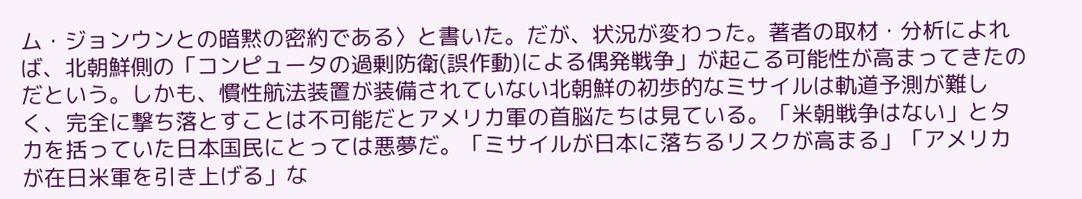ム・ジョンウンとの暗黙の密約である〉と書いた。だが、状況が変わった。著者の取材・分析によれば、北朝鮮側の「コンピュータの過剰防衛(誤作動)による偶発戦争」が起こる可能性が高まってきたのだという。しかも、慣性航法装置が装備されていない北朝鮮の初歩的なミサイルは軌道予測が難しく、完全に撃ち落とすことは不可能だとアメリカ軍の首脳たちは見ている。「米朝戦争はない」とタカを括っていた日本国民にとっては悪夢だ。「ミサイルが日本に落ちるリスクが高まる」「アメリカが在日米軍を引き上げる」な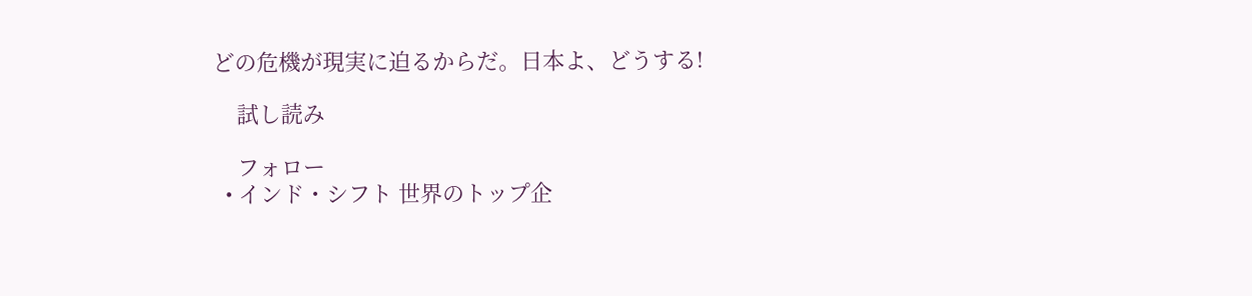どの危機が現実に迫るからだ。日本よ、どうする!

    試し読み

    フォロー
  • インド・シフト 世界のトップ企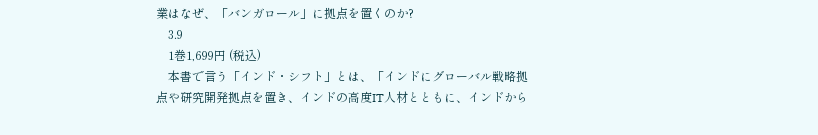業はなぜ、「バンガロール」に拠点を置くのか?
    3.9
    1巻1,699円 (税込)
    本書で言う「インド・シフト」とは、「インドにグローバル戦略拠点や研究開発拠点を置き、インドの高度IT人材とともに、インドから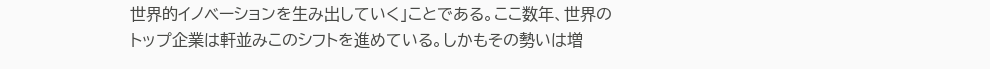世界的イノベーションを生み出していく」ことである。ここ数年、世界のトップ企業は軒並みこのシフトを進めている。しかもその勢いは増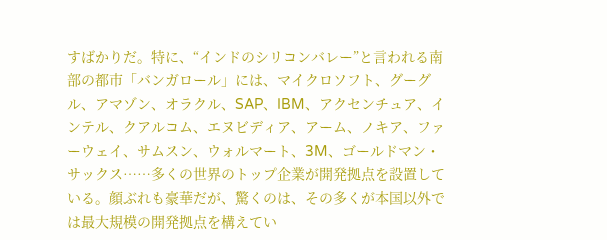すばかりだ。特に、“インドのシリコンバレー”と言われる南部の都市「バンガロール」には、マイクロソフト、グーグル、アマゾン、オラクル、SAP、IBM、アクセンチュア、インテル、クアルコム、エヌビディア、アーム、ノキア、ファーウェイ、サムスン、ウォルマート、3M、ゴールドマン・サックス……多くの世界のトップ企業が開発拠点を設置している。顔ぶれも豪華だが、驚くのは、その多くが本国以外では最大規模の開発拠点を構えてい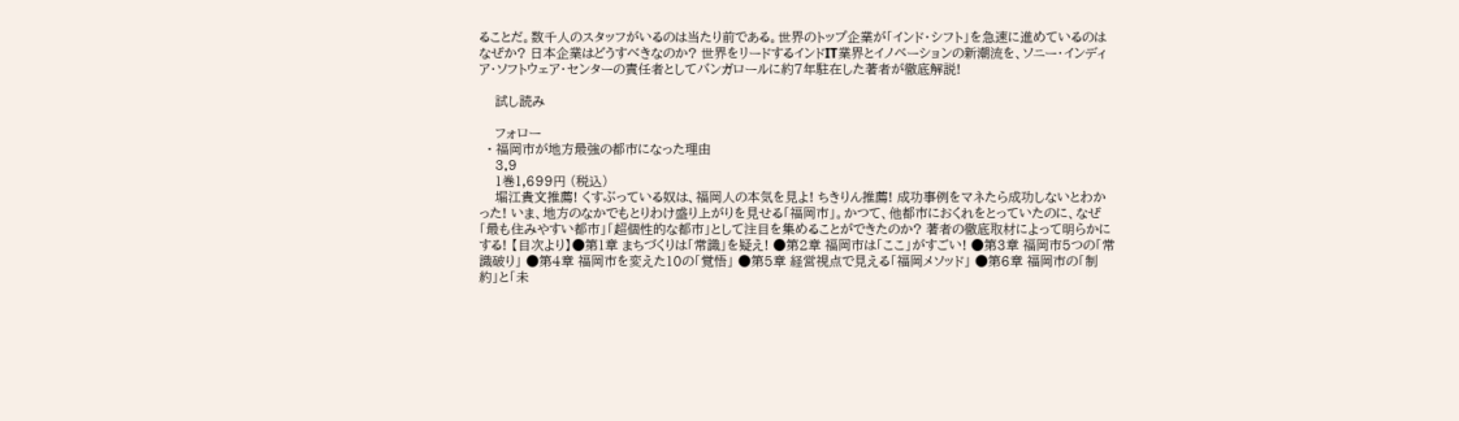ることだ。数千人のスタッフがいるのは当たり前である。世界のトップ企業が「インド・シフト」を急速に進めているのはなぜか? 日本企業はどうすべきなのか? 世界をリードするインドIT業界とイノベーションの新潮流を、ソニー・インディア・ソフトウェア・センターの責任者としてバンガロールに約7年駐在した著者が徹底解説!

    試し読み

    フォロー
  • 福岡市が地方最強の都市になった理由
    3.9
    1巻1,699円 (税込)
    堀江貴文推薦! くすぶっている奴は、福岡人の本気を見よ! ちきりん推薦! 成功事例をマネたら成功しないとわかった! いま、地方のなかでもとりわけ盛り上がりを見せる「福岡市」。かつて、他都市におくれをとっていたのに、なぜ「最も住みやすい都市」「超個性的な都市」として注目を集めることができたのか? 著者の徹底取材によって明らかにする! 【目次より】●第1章 まちづくりは「常識」を疑え! ●第2章 福岡市は「ここ」がすごい! ●第3章 福岡市5つの「常識破り」 ●第4章 福岡市を変えた10の「覚悟」 ●第5章 経営視点で見える「福岡メソッド」 ●第6章 福岡市の「制約」と「未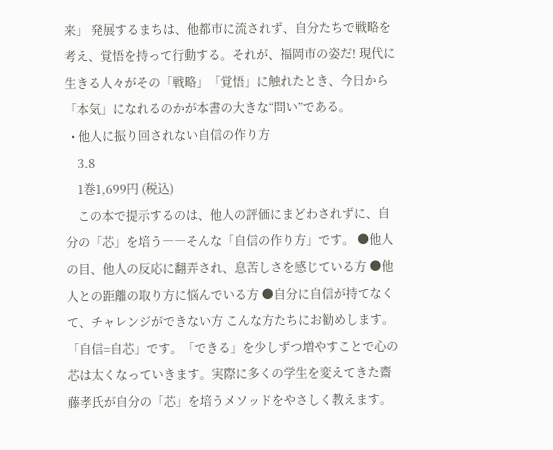来」 発展するまちは、他都市に流されず、自分たちで戦略を考え、覚悟を持って行動する。それが、福岡市の姿だ! 現代に生きる人々がその「戦略」「覚悟」に触れたとき、今日から「本気」になれるのかが本書の大きな“問い”である。
  • 他人に振り回されない自信の作り方
    3.8
    1巻1,699円 (税込)
    この本で提示するのは、他人の評価にまどわされずに、自分の「芯」を培う――そんな「自信の作り方」です。 ●他人の目、他人の反応に翻弄され、息苦しさを感じている方 ●他人との距離の取り方に悩んでいる方 ●自分に自信が持てなくて、チャレンジができない方 こんな方たちにお勧めします。「自信=自芯」です。「できる」を少しずつ増やすことで心の芯は太くなっていきます。実際に多くの学生を変えてきた齋藤孝氏が自分の「芯」を培うメソッドをやさしく教えます。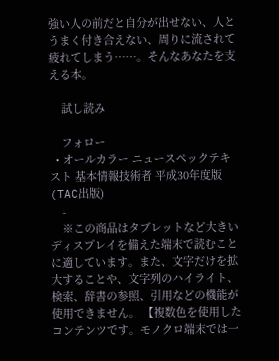強い人の前だと自分が出せない、人とうまく付き合えない、周りに流されて疲れてしまう……。そんなあなたを支える本。

    試し読み

    フォロー
  • オールカラー ニュースペックテキスト 基本情報技術者 平成30年度版(TAC出版)
    -
    ※この商品はタブレットなど大きいディスプレイを備えた端末で読むことに適しています。また、文字だけを拡大することや、文字列のハイライト、検索、辞書の参照、引用などの機能が使用できません。 【複数色を使用したコンテンツです。モノクロ端末では一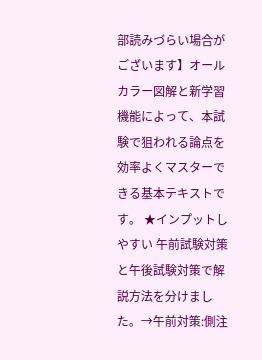部読みづらい場合がございます】オールカラー図解と新学習機能によって、本試験で狙われる論点を効率よくマスターできる基本テキストです。 ★インプットしやすい 午前試験対策と午後試験対策で解説方法を分けました。→午前対策:側注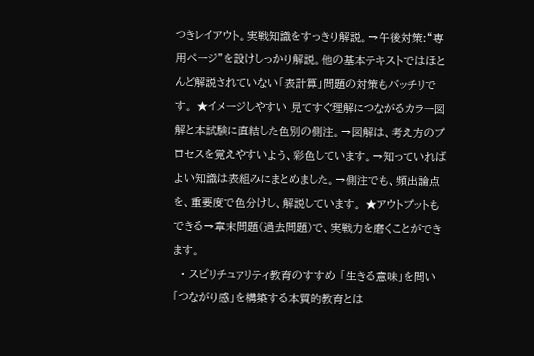つきレイアウト。実戦知識をすっきり解説。→午後対策:“専用ページ”を設けしっかり解説。他の基本テキストではほとんど解説されていない「表計算」問題の対策もバッチリです。 ★イメージしやすい 見てすぐ理解につながるカラー図解と本試験に直結した色別の側注。→図解は、考え方のプロセスを覚えやすいよう、彩色しています。→知っていればよい知識は表組みにまとめました。→側注でも、頻出論点を、重要度で色分けし、解説しています。 ★アウトプットもできる→章末問題(過去問題)で、実戦力を磨くことができます。
  • スピリチュァリティ教育のすすめ 「生きる意味」を問い「つながり感」を構築する本質的教育とは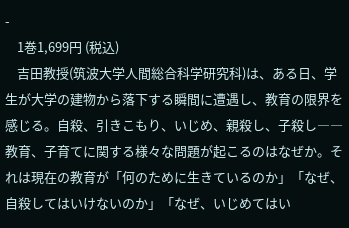-
    1巻1,699円 (税込)
    吉田教授(筑波大学人間総合科学研究科)は、ある日、学生が大学の建物から落下する瞬間に遭遇し、教育の限界を感じる。自殺、引きこもり、いじめ、親殺し、子殺し――教育、子育てに関する様々な問題が起こるのはなぜか。それは現在の教育が「何のために生きているのか」「なぜ、自殺してはいけないのか」「なぜ、いじめてはい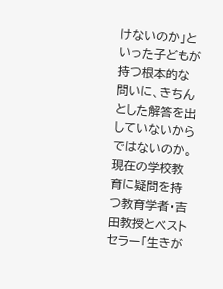けないのか」といった子どもが持つ根本的な問いに、きちんとした解答を出していないからではないのか。現在の学校教育に疑問を持つ教育学者・吉田教授とベストセラー「生きが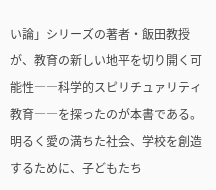い論」シリーズの著者・飯田教授が、教育の新しい地平を切り開く可能性――科学的スピリチュァリティ教育――を探ったのが本書である。明るく愛の満ちた社会、学校を創造するために、子どもたち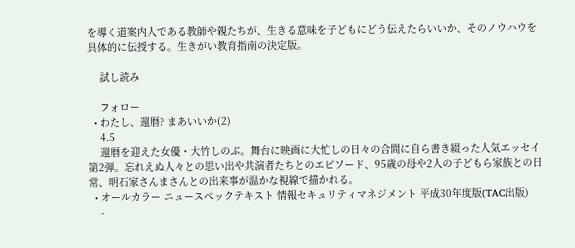を導く道案内人である教師や親たちが、生きる意味を子どもにどう伝えたらいいか、そのノウハウを具体的に伝授する。生きがい教育指南の決定版。

    試し読み

    フォロー
  • わたし、還暦? まあいいか(2)
    4.5
    還暦を迎えた女優・大竹しのぶ。舞台に映画に大忙しの日々の合間に自ら書き綴った人気エッセイ第2弾。忘れえぬ人々との思い出や共演者たちとのエピソード、95歳の母や2人の子どもら家族との日常、明石家さんまさんとの出来事が温かな視線で描かれる。
  • オールカラー ニュースペックテキスト 情報セキュリティマネジメント 平成30年度版(TAC出版)
    -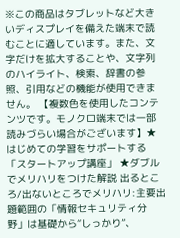※この商品はタブレットなど大きいディスプレイを備えた端末で読むことに適しています。また、文字だけを拡大することや、文字列のハイライト、検索、辞書の参照、引用などの機能が使用できません。 【複数色を使用したコンテンツです。モノクロ端末では一部読みづらい場合がございます】★はじめての学習をサポートする「スタートアップ講座」 ★ダブルでメリハリをつけた解説 出るところ/出ないところでメリハリ:主要出題範囲の「情報セキュリティ分野」は基礎から“しっかり”、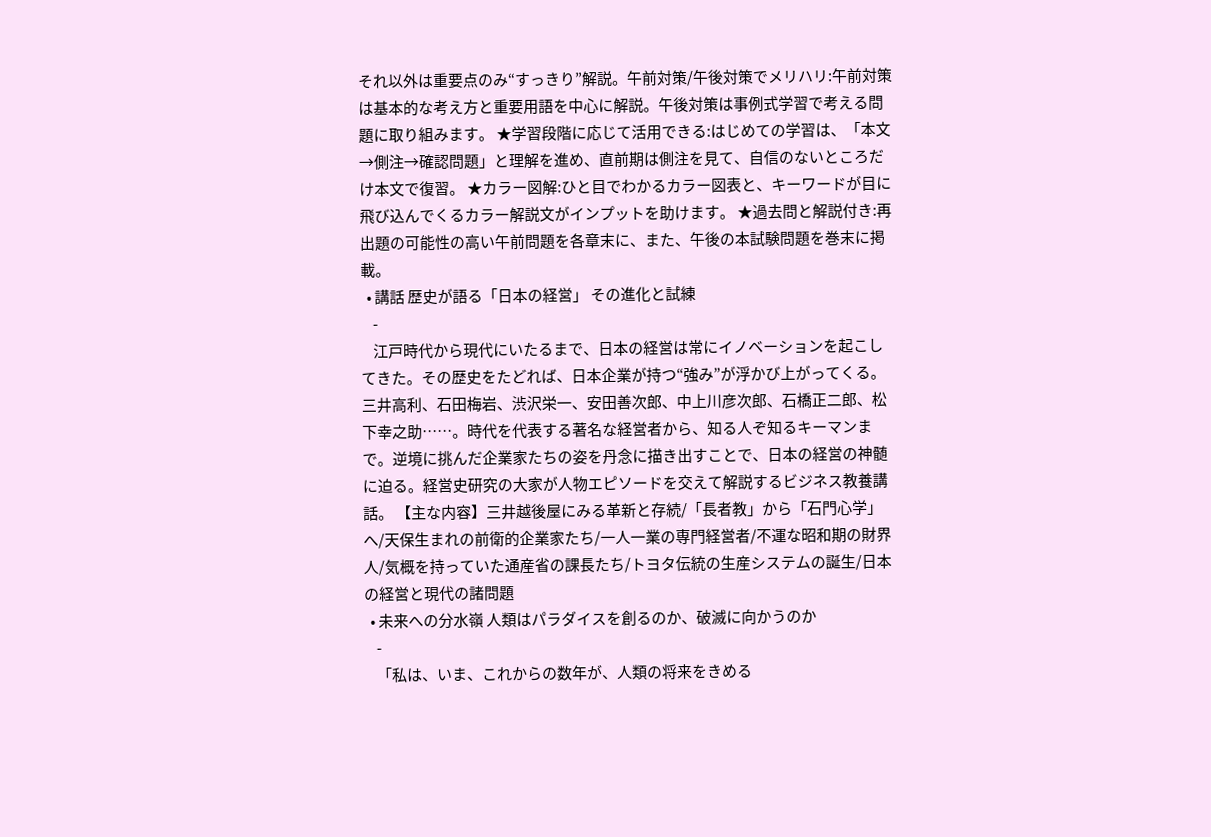それ以外は重要点のみ“すっきり”解説。午前対策/午後対策でメリハリ:午前対策は基本的な考え方と重要用語を中心に解説。午後対策は事例式学習で考える問題に取り組みます。 ★学習段階に応じて活用できる:はじめての学習は、「本文→側注→確認問題」と理解を進め、直前期は側注を見て、自信のないところだけ本文で復習。 ★カラー図解:ひと目でわかるカラー図表と、キーワードが目に飛び込んでくるカラー解説文がインプットを助けます。 ★過去問と解説付き:再出題の可能性の高い午前問題を各章末に、また、午後の本試験問題を巻末に掲載。
  • 講話 歴史が語る「日本の経営」 その進化と試練
    -
    江戸時代から現代にいたるまで、日本の経営は常にイノベーションを起こしてきた。その歴史をたどれば、日本企業が持つ“強み”が浮かび上がってくる。三井高利、石田梅岩、渋沢栄一、安田善次郎、中上川彦次郎、石橋正二郎、松下幸之助……。時代を代表する著名な経営者から、知る人ぞ知るキーマンまで。逆境に挑んだ企業家たちの姿を丹念に描き出すことで、日本の経営の神髄に迫る。経営史研究の大家が人物エピソードを交えて解説するビジネス教養講話。 【主な内容】三井越後屋にみる革新と存続/「長者教」から「石門心学」へ/天保生まれの前衛的企業家たち/一人一業の専門経営者/不運な昭和期の財界人/気概を持っていた通産省の課長たち/トヨタ伝統の生産システムの誕生/日本の経営と現代の諸問題
  • 未来への分水嶺 人類はパラダイスを創るのか、破滅に向かうのか
    -
    「私は、いま、これからの数年が、人類の将来をきめる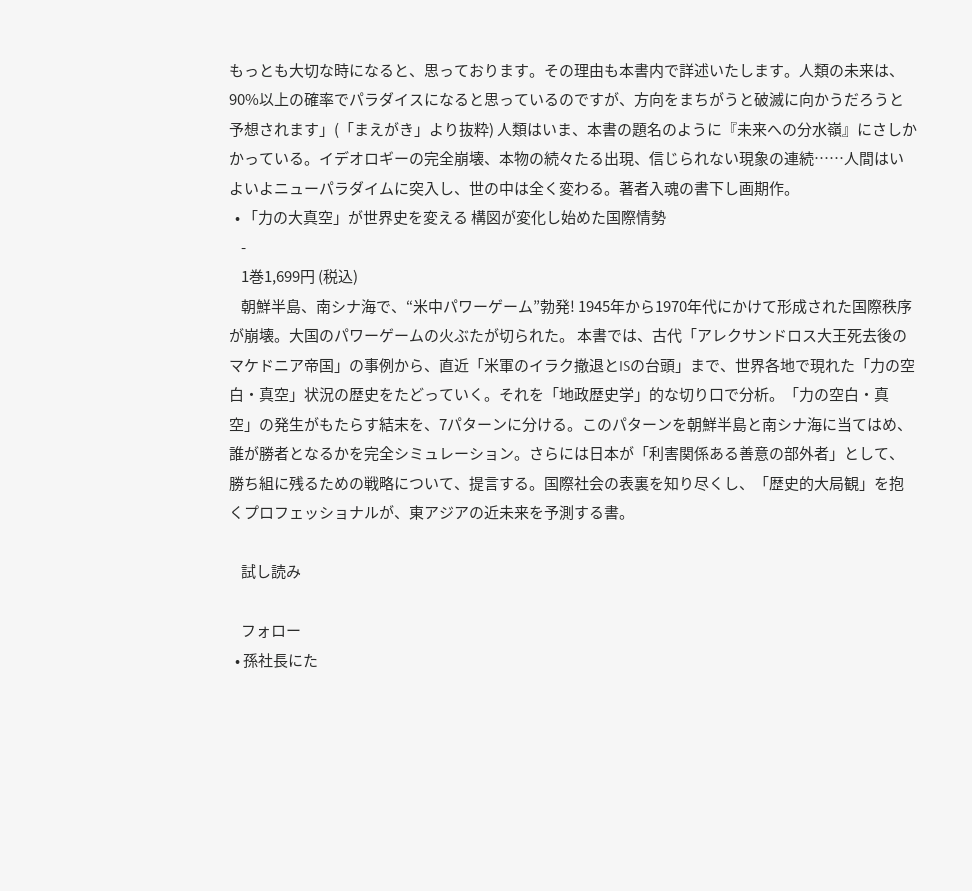もっとも大切な時になると、思っております。その理由も本書内で詳述いたします。人類の未来は、90%以上の確率でパラダイスになると思っているのですが、方向をまちがうと破滅に向かうだろうと予想されます」(「まえがき」より抜粋) 人類はいま、本書の題名のように『未来への分水嶺』にさしかかっている。イデオロギーの完全崩壊、本物の続々たる出現、信じられない現象の連続……人間はいよいよニューパラダイムに突入し、世の中は全く変わる。著者入魂の書下し画期作。
  • 「力の大真空」が世界史を変える 構図が変化し始めた国際情勢
    -
    1巻1,699円 (税込)
    朝鮮半島、南シナ海で、“米中パワーゲーム”勃発! 1945年から1970年代にかけて形成された国際秩序が崩壊。大国のパワーゲームの火ぶたが切られた。 本書では、古代「アレクサンドロス大王死去後のマケドニア帝国」の事例から、直近「米軍のイラク撤退とISの台頭」まで、世界各地で現れた「力の空白・真空」状況の歴史をたどっていく。それを「地政歴史学」的な切り口で分析。「力の空白・真空」の発生がもたらす結末を、7パターンに分ける。このパターンを朝鮮半島と南シナ海に当てはめ、誰が勝者となるかを完全シミュレーション。さらには日本が「利害関係ある善意の部外者」として、勝ち組に残るための戦略について、提言する。国際社会の表裏を知り尽くし、「歴史的大局観」を抱くプロフェッショナルが、東アジアの近未来を予測する書。

    試し読み

    フォロー
  • 孫社長にた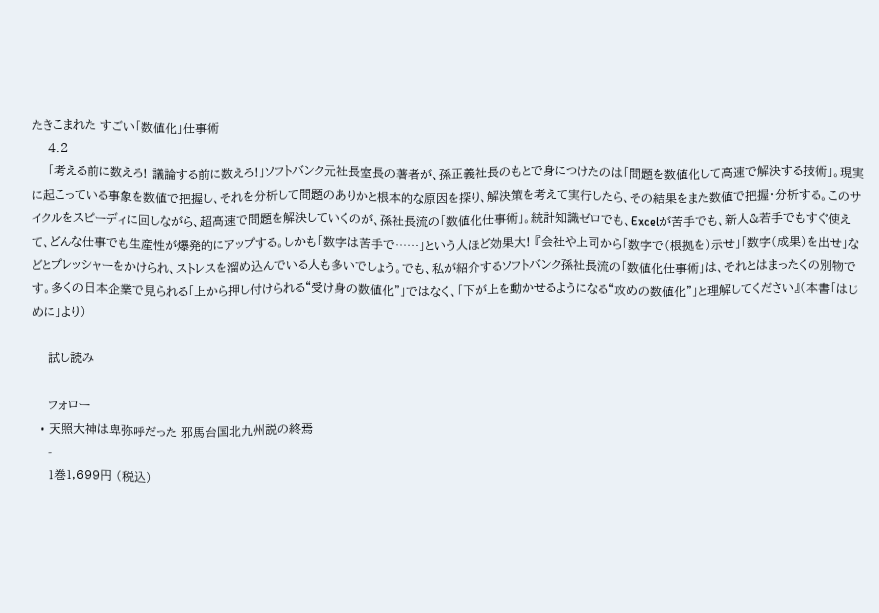たきこまれた すごい「数値化」仕事術
    4.2
    「考える前に数えろ! 議論する前に数えろ!」ソフトバンク元社長室長の著者が、孫正義社長のもとで身につけたのは「問題を数値化して高速で解決する技術」。現実に起こっている事象を数値で把握し、それを分析して問題のありかと根本的な原因を探り、解決策を考えて実行したら、その結果をまた数値で把握・分析する。このサイクルをスピーディに回しながら、超高速で問題を解決していくのが、孫社長流の「数値化仕事術」。統計知識ゼロでも、Excelが苦手でも、新人&若手でもすぐ使えて、どんな仕事でも生産性が爆発的にアップする。しかも「数字は苦手で……」という人ほど効果大! 『会社や上司から「数字で(根拠を)示せ」「数字(成果)を出せ」などとプレッシャーをかけられ、ストレスを溜め込んでいる人も多いでしょう。でも、私が紹介するソフトバンク孫社長流の「数値化仕事術」は、それとはまったくの別物です。多くの日本企業で見られる「上から押し付けられる“受け身の数値化”」ではなく、「下が上を動かせるようになる“攻めの数値化”」と理解してください』(本書「はじめに」より)

    試し読み

    フォロー
  • 天照大神は卑弥呼だった 邪馬台国北九州説の終焉
    -
    1巻1,699円 (税込)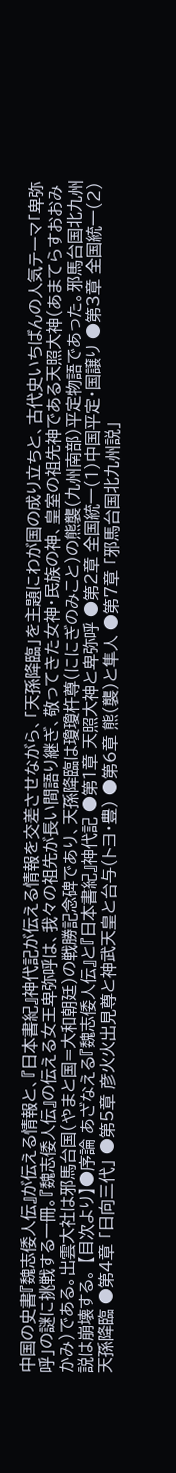中国の史書『魏志倭人伝』が伝える情報と、『日本書紀』神代記が伝える情報を交差させながら、「天孫降臨」を主題にわが国の成り立ちと、古代史いちばんの人気テーマ「卑弥呼」の謎に挑戦する一冊。『魏志倭人伝』の伝える女王卑弥呼は、我々の祖先が長い間語り継ぎ、敬ってきた女神・民族の神、皇室の祖先神である天照大神(あまてらすおおみかみ)である。出雲大社は邪馬台国(やまと国=大和朝廷)の戦勝記念碑であり、天孫降臨は瓊瓊杵尊(ににぎのみこと)の熊襲(九州南部)平定物語であった。邪馬台国北九州説は崩壊する。 【目次より】●序論 あざなえる『魏志倭人伝』と『日本書紀』神代記 ●第1章 天照大神と卑弥呼 ●第2章 全国統一(1)中国平定・国譲り ●第3章 全国統一(2)天孫降臨 ●第4章 「日向三代」 ●第5章 彦火火出見尊と神武天皇と台与(トヨ・豊) ●第6章 熊(襲)と隼人 ●第7章 「邪馬台国北九州説」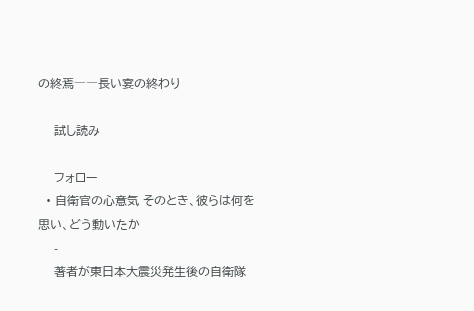の終焉――長い宴の終わり

    試し読み

    フォロー
  • 自衛官の心意気 そのとき、彼らは何を思い、どう動いたか
    -
    著者が東日本大震災発生後の自衛隊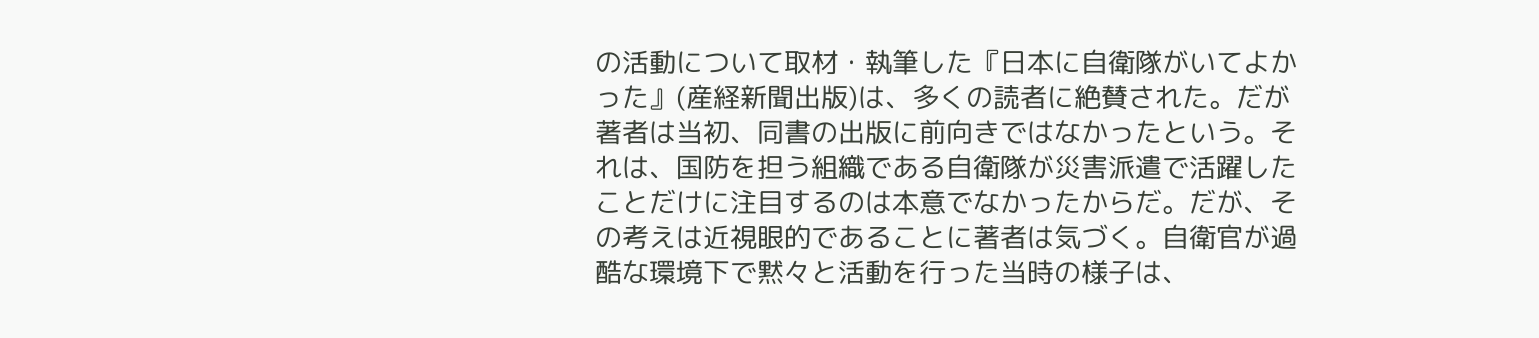の活動について取材・執筆した『日本に自衛隊がいてよかった』(産経新聞出版)は、多くの読者に絶賛された。だが著者は当初、同書の出版に前向きではなかったという。それは、国防を担う組織である自衛隊が災害派遣で活躍したことだけに注目するのは本意でなかったからだ。だが、その考えは近視眼的であることに著者は気づく。自衛官が過酷な環境下で黙々と活動を行った当時の様子は、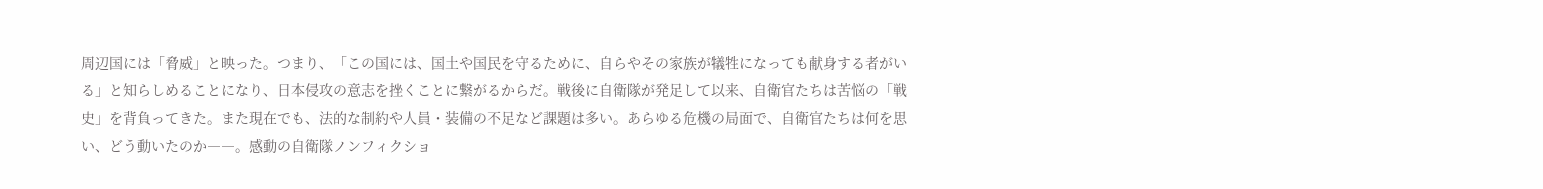周辺国には「脅威」と映った。つまり、「この国には、国土や国民を守るために、自らやその家族が犠牲になっても献身する者がいる」と知らしめることになり、日本侵攻の意志を挫くことに繋がるからだ。戦後に自衛隊が発足して以来、自衛官たちは苦悩の「戦史」を背負ってきた。また現在でも、法的な制約や人員・装備の不足など課題は多い。あらゆる危機の局面で、自衛官たちは何を思い、どう動いたのか――。感動の自衛隊ノンフィクショ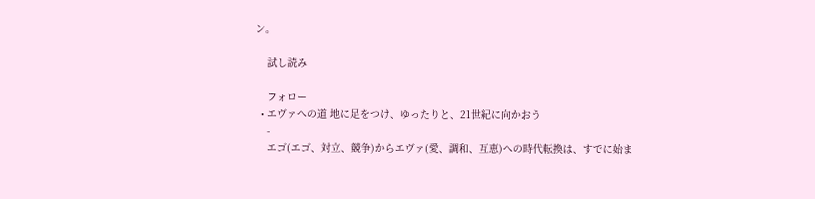ン。

    試し読み

    フォロー
  • エヴァへの道 地に足をつけ、ゆったりと、21世紀に向かおう
    -
    エゴ(エゴ、対立、競争)からエヴァ(愛、調和、互恵)への時代転換は、すでに始ま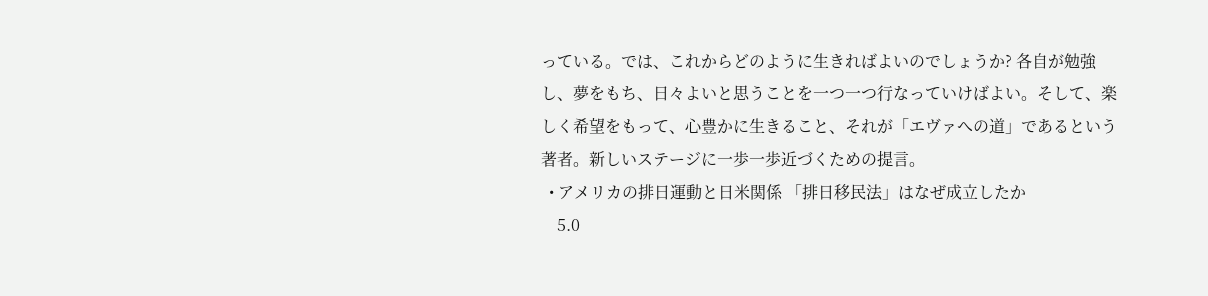っている。では、これからどのように生きればよいのでしょうか? 各自が勉強し、夢をもち、日々よいと思うことを一つ一つ行なっていけばよい。そして、楽しく希望をもって、心豊かに生きること、それが「エヴァへの道」であるという著者。新しいステージに一歩一歩近づくための提言。
  • アメリカの排日運動と日米関係 「排日移民法」はなぜ成立したか
    5.0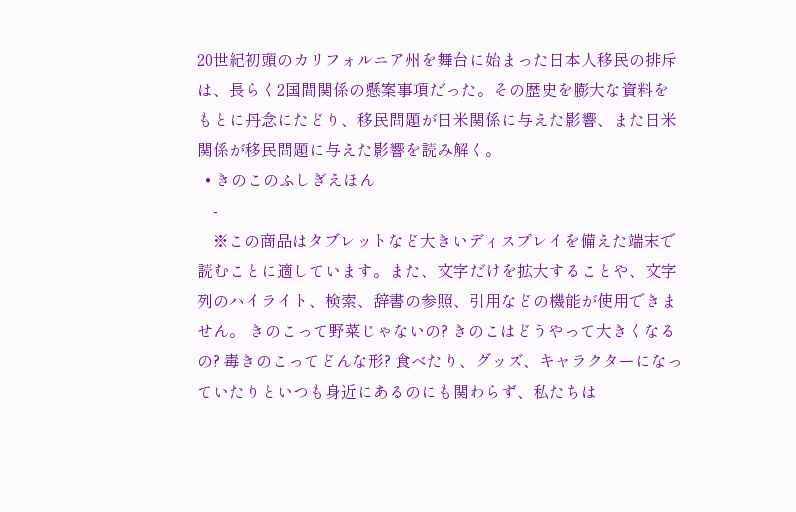20世紀初頭のカリフォルニア州を舞台に始まった日本人移民の排斥は、長らく2国間関係の懸案事項だった。その歴史を膨大な資料をもとに丹念にたどり、移民問題が日米関係に与えた影響、また日米関係が移民問題に与えた影響を読み解く。
  • きのこのふしぎえほん
    -
    ※この商品はタブレットなど大きいディスプレイを備えた端末で読むことに適しています。また、文字だけを拡大することや、文字列のハイライト、検索、辞書の参照、引用などの機能が使用できません。 きのこって野菜じゃないの? きのこはどうやって大きくなるの? 毒きのこってどんな形? 食べたり、グッズ、キャラクターになっていたりといつも身近にあるのにも関わらず、私たちは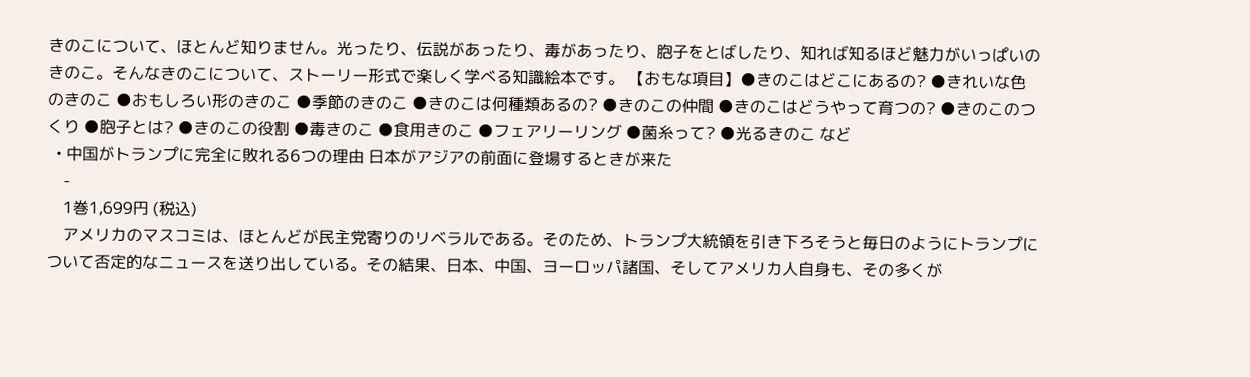きのこについて、ほとんど知りません。光ったり、伝説があったり、毒があったり、胞子をとばしたり、知れば知るほど魅力がいっぱいのきのこ。そんなきのこについて、ストーリー形式で楽しく学べる知識絵本です。 【おもな項目】●きのこはどこにあるの? ●きれいな色のきのこ ●おもしろい形のきのこ ●季節のきのこ ●きのこは何種類あるの? ●きのこの仲間 ●きのこはどうやって育つの? ●きのこのつくり ●胞子とは? ●きのこの役割 ●毒きのこ ●食用きのこ ●フェアリーリング ●菌糸って? ●光るきのこ など
  • 中国がトランプに完全に敗れる6つの理由 日本がアジアの前面に登場するときが来た
    -
    1巻1,699円 (税込)
    アメリカのマスコミは、ほとんどが民主党寄りのリベラルである。そのため、トランプ大統領を引き下ろそうと毎日のようにトランプについて否定的なニュースを送り出している。その結果、日本、中国、ヨーロッパ諸国、そしてアメリカ人自身も、その多くが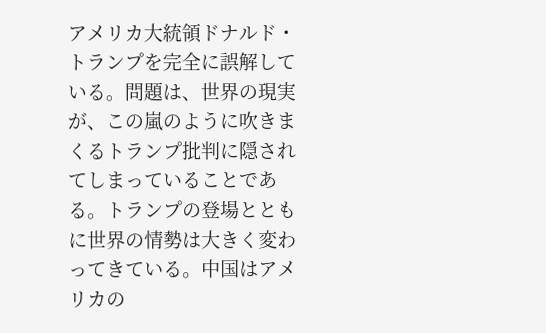アメリカ大統領ドナルド・トランプを完全に誤解している。問題は、世界の現実が、この嵐のように吹きまくるトランプ批判に隠されてしまっていることである。トランプの登場とともに世界の情勢は大きく変わってきている。中国はアメリカの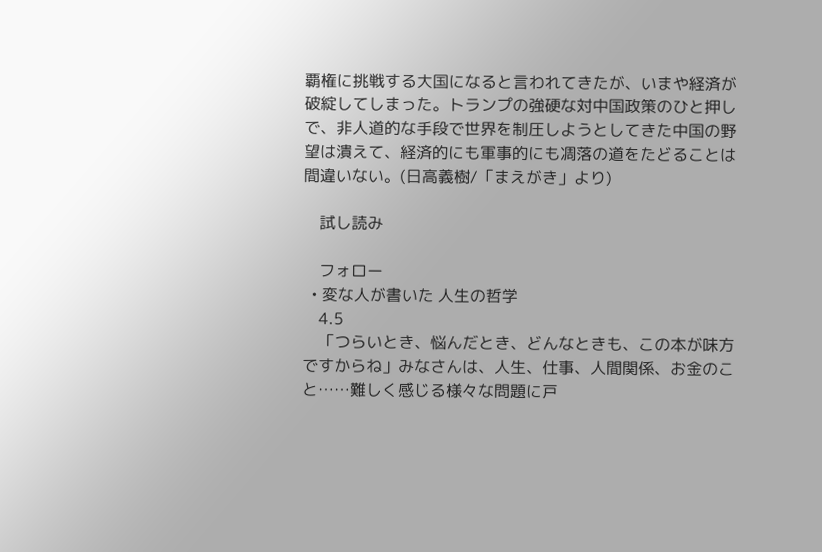覇権に挑戦する大国になると言われてきたが、いまや経済が破綻してしまった。トランプの強硬な対中国政策のひと押しで、非人道的な手段で世界を制圧しようとしてきた中国の野望は潰えて、経済的にも軍事的にも凋落の道をたどることは間違いない。(日高義樹/「まえがき」より)

    試し読み

    フォロー
  • 変な人が書いた 人生の哲学
    4.5
    「つらいとき、悩んだとき、どんなときも、この本が味方ですからね」みなさんは、人生、仕事、人間関係、お金のこと……難しく感じる様々な問題に戸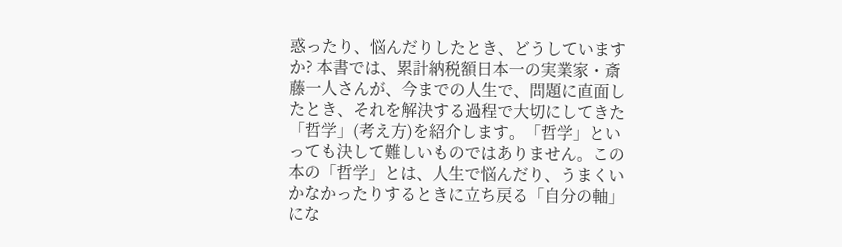惑ったり、悩んだりしたとき、どうしていますか? 本書では、累計納税額日本一の実業家・斎藤一人さんが、今までの人生で、問題に直面したとき、それを解決する過程で大切にしてきた「哲学」(考え方)を紹介します。「哲学」といっても決して難しいものではありません。この本の「哲学」とは、人生で悩んだり、うまくいかなかったりするときに立ち戻る「自分の軸」にな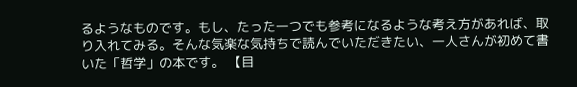るようなものです。もし、たった一つでも参考になるような考え方があれば、取り入れてみる。そんな気楽な気持ちで読んでいただきたい、一人さんが初めて書いた「哲学」の本です。 【目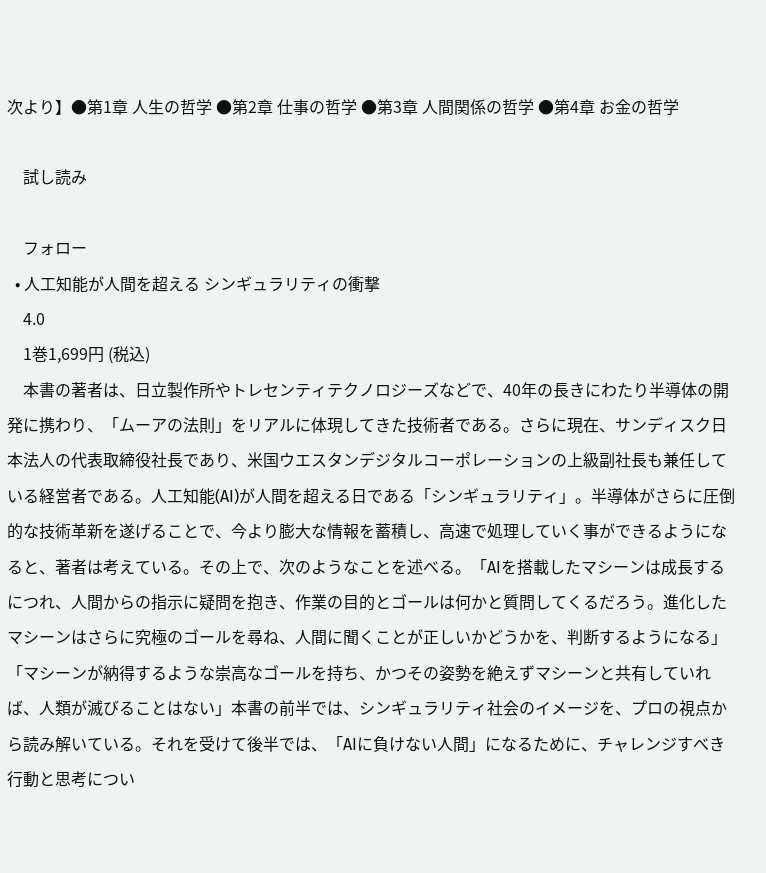次より】●第1章 人生の哲学 ●第2章 仕事の哲学 ●第3章 人間関係の哲学 ●第4章 お金の哲学

    試し読み

    フォロー
  • 人工知能が人間を超える シンギュラリティの衝撃
    4.0
    1巻1,699円 (税込)
    本書の著者は、日立製作所やトレセンティテクノロジーズなどで、40年の長きにわたり半導体の開発に携わり、「ムーアの法則」をリアルに体現してきた技術者である。さらに現在、サンディスク日本法人の代表取締役社長であり、米国ウエスタンデジタルコーポレーションの上級副社長も兼任している経営者である。人工知能(AI)が人間を超える日である「シンギュラリティ」。半導体がさらに圧倒的な技術革新を遂げることで、今より膨大な情報を蓄積し、高速で処理していく事ができるようになると、著者は考えている。その上で、次のようなことを述べる。「AIを搭載したマシーンは成長するにつれ、人間からの指示に疑問を抱き、作業の目的とゴールは何かと質問してくるだろう。進化したマシーンはさらに究極のゴールを尋ね、人間に聞くことが正しいかどうかを、判断するようになる」「マシーンが納得するような崇高なゴールを持ち、かつその姿勢を絶えずマシーンと共有していれば、人類が滅びることはない」本書の前半では、シンギュラリティ社会のイメージを、プロの視点から読み解いている。それを受けて後半では、「AIに負けない人間」になるために、チャレンジすべき行動と思考につい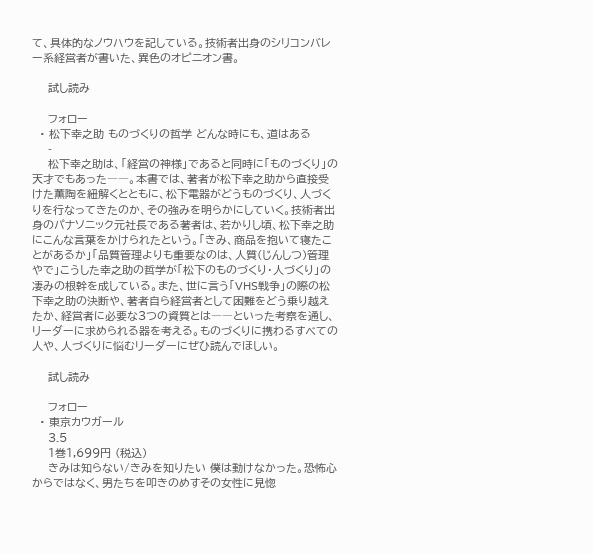て、具体的なノウハウを記している。技術者出身のシリコンバレー系経営者が書いた、異色のオピニオン書。

    試し読み

    フォロー
  • 松下幸之助 ものづくりの哲学 どんな時にも、道はある
    -
    松下幸之助は、「経営の神様」であると同時に「ものづくり」の天才でもあった――。本書では、著者が松下幸之助から直接受けた薫陶を紐解くとともに、松下電器がどうものづくり、人づくりを行なってきたのか、その強みを明らかにしていく。技術者出身のパナソニック元社長である著者は、若かりし頃、松下幸之助にこんな言葉をかけられたという。「きみ、商品を抱いて寝たことがあるか」「品質管理よりも重要なのは、人質(じんしつ)管理やで」こうした幸之助の哲学が「松下のものづくり・人づくり」の凄みの根幹を成している。また、世に言う「VHS戦争」の際の松下幸之助の決断や、著者自ら経営者として困難をどう乗り越えたか、経営者に必要な3つの資質とは――といった考察を通し、リーダーに求められる器を考える。ものづくりに携わるすべての人や、人づくりに悩むリーダーにぜひ読んでほしい。

    試し読み

    フォロー
  • 東京カウガール
    3.5
    1巻1,699円 (税込)
    きみは知らない/きみを知りたい 僕は動けなかった。恐怖心からではなく、男たちを叩きのめすその女性に見惚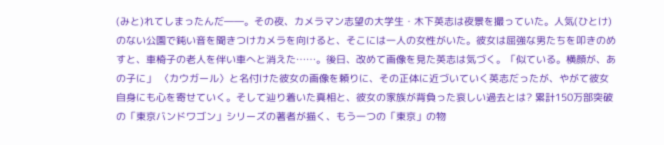(みと)れてしまったんだ――。その夜、カメラマン志望の大学生・木下英志は夜景を撮っていた。人気(ひとけ)のない公園で鈍い音を聞きつけカメラを向けると、そこには一人の女性がいた。彼女は屈強な男たちを叩きのめすと、車椅子の老人を伴い車へと消えた……。後日、改めて画像を見た英志は気づく。「似ている。横顔が、あの子に」 〈カウガール〉と名付けた彼女の画像を頼りに、その正体に近づいていく英志だったが、やがて彼女自身にも心を寄せていく。そして辿り着いた真相と、彼女の家族が背負った哀しい過去とは? 累計150万部突破の「東京バンドワゴン」シリーズの著者が描く、もう一つの「東京」の物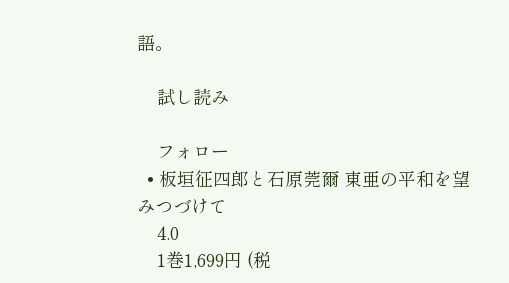語。

    試し読み

    フォロー
  • 板垣征四郎と石原莞爾 東亜の平和を望みつづけて
    4.0
    1巻1,699円 (税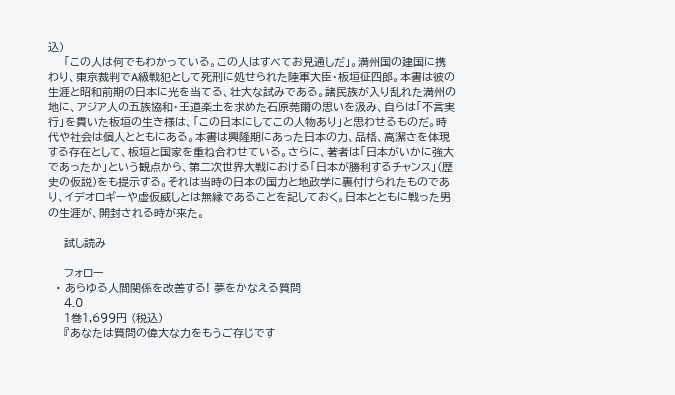込)
    「この人は何でもわかっている。この人はすべてお見通しだ」。満州国の建国に携わり、東京裁判でA級戦犯として死刑に処せられた陸軍大臣・板垣征四郎。本書は彼の生涯と昭和前期の日本に光を当てる、壮大な試みである。諸民族が入り乱れた満州の地に、アジア人の五族協和・王道楽土を求めた石原莞爾の思いを汲み、自らは「不言実行」を貫いた板垣の生き様は、「この日本にしてこの人物あり」と思わせるものだ。時代や社会は個人とともにある。本書は興隆期にあった日本の力、品格、高潔さを体現する存在として、板垣と国家を重ね合わせている。さらに、著者は「日本がいかに強大であったか」という観点から、第二次世界大戦における「日本が勝利するチャンス」(歴史の仮説)をも提示する。それは当時の日本の国力と地政学に裏付けられたものであり、イデオロギーや虚仮威しとは無縁であることを記しておく。日本とともに戦った男の生涯が、開封される時が来た。

    試し読み

    フォロー
  • あらゆる人間関係を改善する! 夢をかなえる質問
    4.0
    1巻1,699円 (税込)
    『あなたは質問の偉大な力をもうご存じです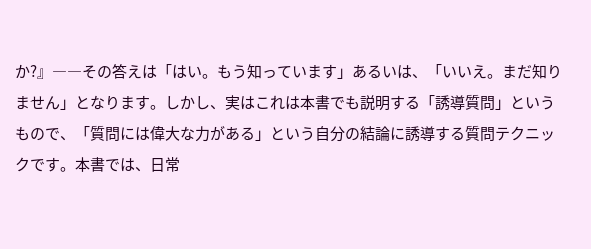か?』――その答えは「はい。もう知っています」あるいは、「いいえ。まだ知りません」となります。しかし、実はこれは本書でも説明する「誘導質問」というもので、「質問には偉大な力がある」という自分の結論に誘導する質問テクニックです。本書では、日常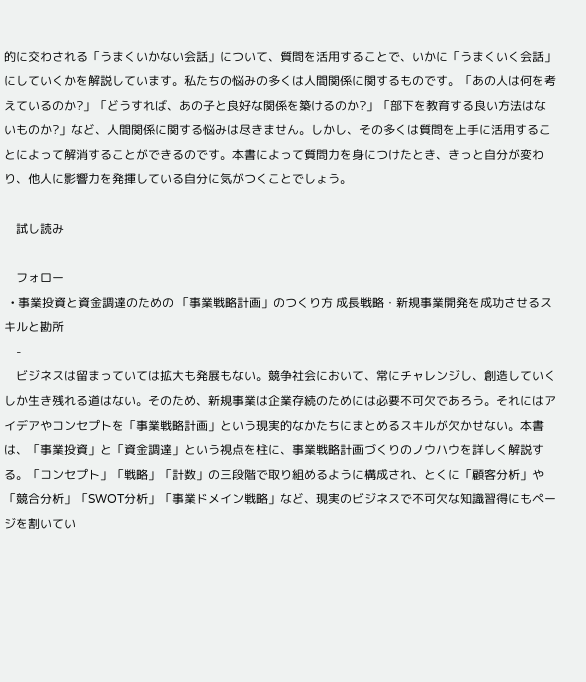的に交わされる「うまくいかない会話」について、質問を活用することで、いかに「うまくいく会話」にしていくかを解説しています。私たちの悩みの多くは人間関係に関するものです。「あの人は何を考えているのか?」「どうすれば、あの子と良好な関係を築けるのか?」「部下を教育する良い方法はないものか?」など、人間関係に関する悩みは尽きません。しかし、その多くは質問を上手に活用することによって解消することができるのです。本書によって質問力を身につけたとき、きっと自分が変わり、他人に影響力を発揮している自分に気がつくことでしょう。

    試し読み

    フォロー
  • 事業投資と資金調達のための 「事業戦略計画」のつくり方 成長戦略・新規事業開発を成功させるスキルと勘所
    -
    ビジネスは留まっていては拡大も発展もない。競争社会において、常にチャレンジし、創造していくしか生き残れる道はない。そのため、新規事業は企業存続のためには必要不可欠であろう。それにはアイデアやコンセプトを「事業戦略計画」という現実的なかたちにまとめるスキルが欠かせない。本書は、「事業投資」と「資金調達」という視点を柱に、事業戦略計画づくりのノウハウを詳しく解説する。「コンセプト」「戦略」「計数」の三段階で取り組めるように構成され、とくに「顧客分析」や「競合分析」「SWOT分析」「事業ドメイン戦略」など、現実のビジネスで不可欠な知識習得にもページを割いてい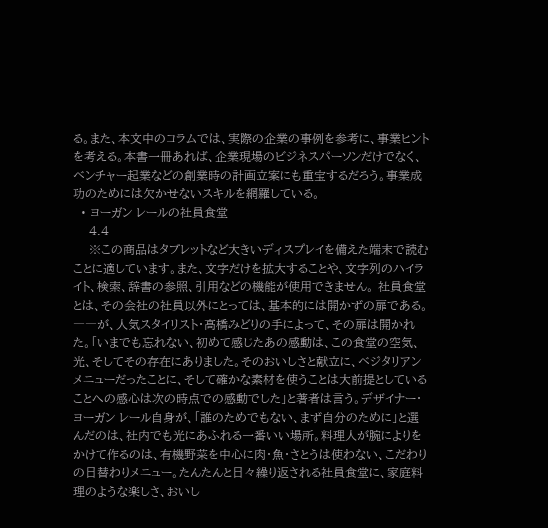る。また、本文中のコラムでは、実際の企業の事例を参考に、事業ヒントを考える。本書一冊あれば、企業現場のビジネスパーソンだけでなく、ベンチャー起業などの創業時の計画立案にも重宝するだろう。事業成功のためには欠かせないスキルを網羅している。
  • ヨーガン レールの社員食堂
    4.4
    ※この商品はタブレットなど大きいディスプレイを備えた端末で読むことに適しています。また、文字だけを拡大することや、文字列のハイライト、検索、辞書の参照、引用などの機能が使用できません。 社員食堂とは、その会社の社員以外にとっては、基本的には開かずの扉である。――が、人気スタイリスト・高橋みどりの手によって、その扉は開かれた。「いまでも忘れない、初めて感じたあの感動は、この食堂の空気、光、そしてその存在にありました。そのおいしさと献立に、ベジタリアンメニューだったことに、そして確かな素材を使うことは大前提としていることへの感心は次の時点での感動でした」と著者は言う。デザイナー・ヨーガン レール自身が、「誰のためでもない、まず自分のために」と選んだのは、社内でも光にあふれる一番いい場所。料理人が腕によりをかけて作るのは、有機野菜を中心に肉・魚・さとうは使わない、こだわりの日替わりメニュー。たんたんと日々繰り返される社員食堂に、家庭料理のような楽しさ、おいし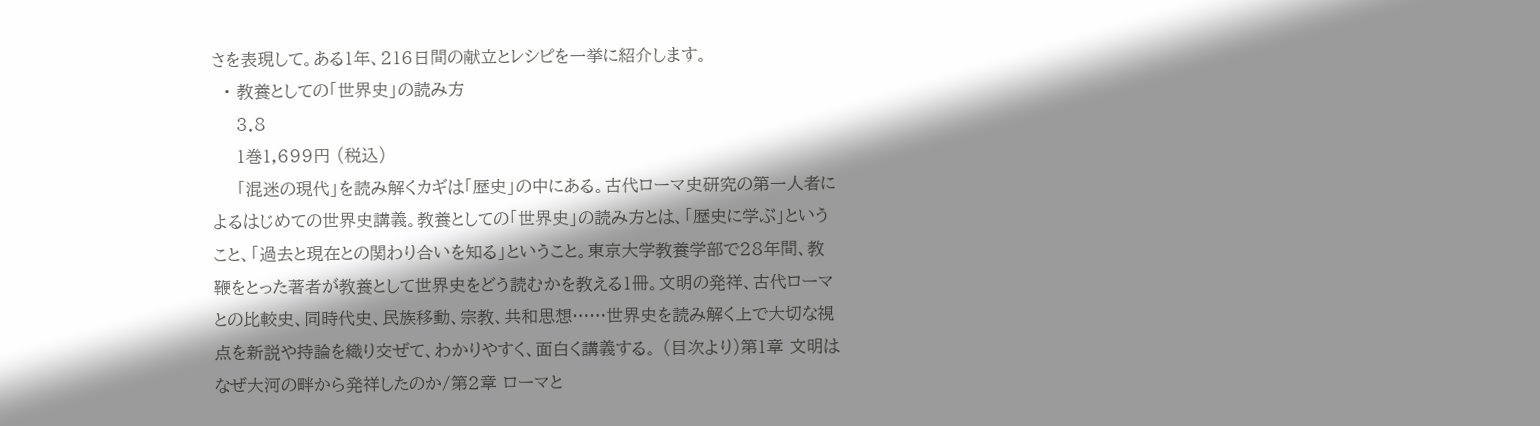さを表現して。ある1年、216日間の献立とレシピを一挙に紹介します。
  • 教養としての「世界史」の読み方
    3.8
    1巻1,699円 (税込)
    「混迷の現代」を読み解くカギは「歴史」の中にある。古代ローマ史研究の第一人者によるはじめての世界史講義。教養としての「世界史」の読み方とは、「歴史に学ぶ」ということ、「過去と現在との関わり合いを知る」ということ。東京大学教養学部で28年間、教鞭をとった著者が教養として世界史をどう読むかを教える1冊。文明の発祥、古代ローマとの比較史、同時代史、民族移動、宗教、共和思想……世界史を読み解く上で大切な視点を新説や持論を織り交ぜて、わかりやすく、面白く講義する。 (目次より)第1章 文明はなぜ大河の畔から発祥したのか/第2章 ローマと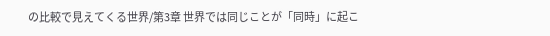の比較で見えてくる世界/第3章 世界では同じことが「同時」に起こ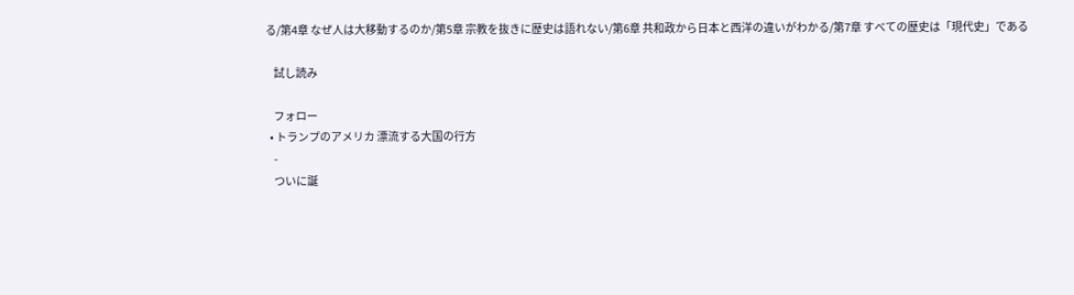る/第4章 なぜ人は大移動するのか/第5章 宗教を抜きに歴史は語れない/第6章 共和政から日本と西洋の違いがわかる/第7章 すべての歴史は「現代史」である

    試し読み

    フォロー
  • トランプのアメリカ 漂流する大国の行方
    -
    ついに誕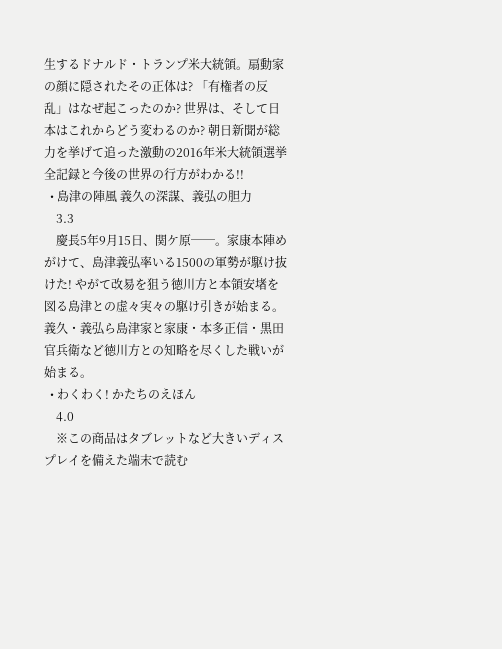生するドナルド・トランプ米大統領。扇動家の顔に隠されたその正体は? 「有権者の反乱」はなぜ起こったのか? 世界は、そして日本はこれからどう変わるのか? 朝日新聞が総力を挙げて追った激動の2016年米大統領選挙全記録と今後の世界の行方がわかる!!
  • 島津の陣風 義久の深謀、義弘の胆力
    3.3
    慶長5年9月15日、関ケ原──。家康本陣めがけて、島津義弘率いる1500の軍勢が駆け抜けた! やがて改易を狙う徳川方と本領安堵を図る島津との虚々実々の駆け引きが始まる。義久・義弘ら島津家と家康・本多正信・黒田官兵衛など徳川方との知略を尽くした戦いが始まる。
  • わくわく! かたちのえほん
    4.0
    ※この商品はタブレットなど大きいディスプレイを備えた端末で読む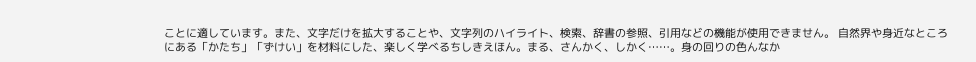ことに適しています。また、文字だけを拡大することや、文字列のハイライト、検索、辞書の参照、引用などの機能が使用できません。 自然界や身近なところにある「かたち」「ずけい」を材料にした、楽しく学べるちしきえほん。まる、さんかく、しかく……。身の回りの色んなか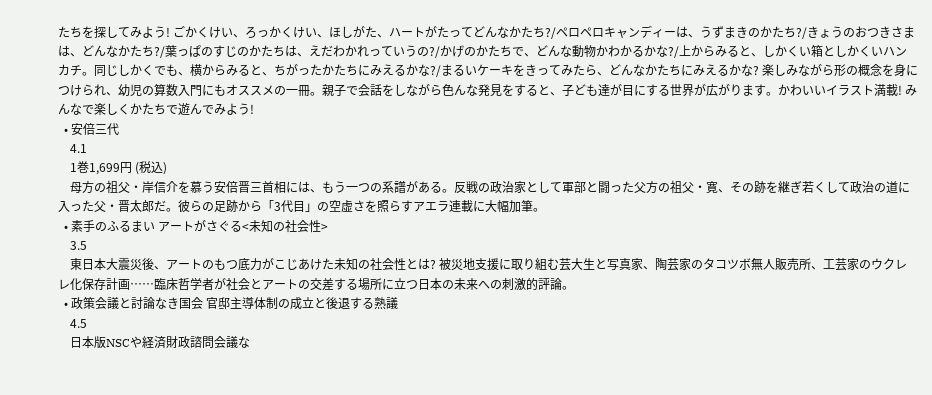たちを探してみよう! ごかくけい、ろっかくけい、ほしがた、ハートがたってどんなかたち?/ペロペロキャンディーは、うずまきのかたち?/きょうのおつきさまは、どんなかたち?/葉っぱのすじのかたちは、えだわかれっていうの?/かげのかたちで、どんな動物かわかるかな?/上からみると、しかくい箱としかくいハンカチ。同じしかくでも、横からみると、ちがったかたちにみえるかな?/まるいケーキをきってみたら、どんなかたちにみえるかな? 楽しみながら形の概念を身につけられ、幼児の算数入門にもオススメの一冊。親子で会話をしながら色んな発見をすると、子ども達が目にする世界が広がります。かわいいイラスト満載! みんなで楽しくかたちで遊んでみよう!
  • 安倍三代
    4.1
    1巻1,699円 (税込)
    母方の祖父・岸信介を慕う安倍晋三首相には、もう一つの系譜がある。反戦の政治家として軍部と闘った父方の祖父・寛、その跡を継ぎ若くして政治の道に入った父・晋太郎だ。彼らの足跡から「3代目」の空虚さを照らすアエラ連載に大幅加筆。
  • 素手のふるまい アートがさぐる<未知の社会性>
    3.5
    東日本大震災後、アートのもつ底力がこじあけた未知の社会性とは? 被災地支援に取り組む芸大生と写真家、陶芸家のタコツボ無人販売所、工芸家のウクレレ化保存計画……臨床哲学者が社会とアートの交差する場所に立つ日本の未来への刺激的評論。
  • 政策会議と討論なき国会 官邸主導体制の成立と後退する熟議
    4.5
    日本版NSCや経済財政諮問会議な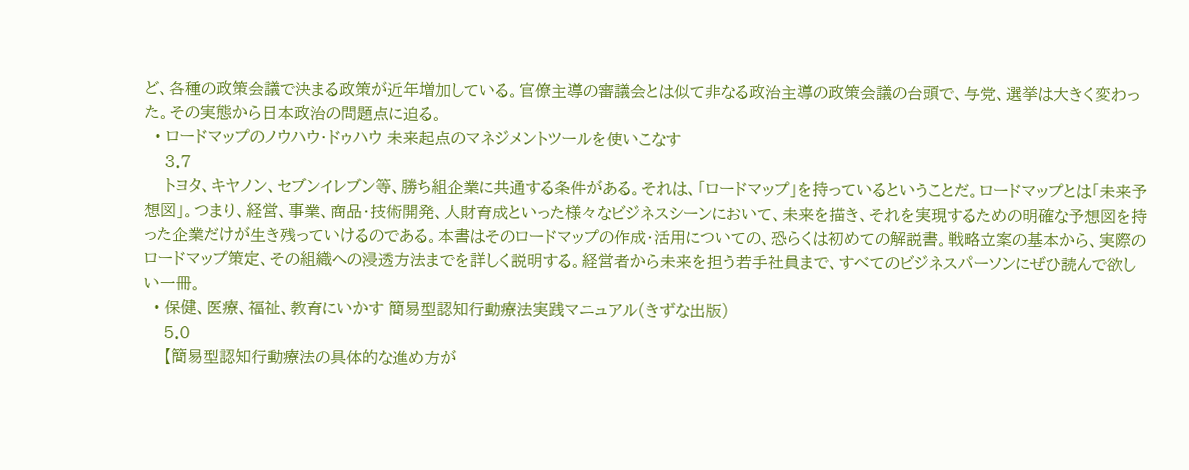ど、各種の政策会議で決まる政策が近年増加している。官僚主導の審議会とは似て非なる政治主導の政策会議の台頭で、与党、選挙は大きく変わった。その実態から日本政治の問題点に迫る。
  • ロードマップのノウハウ・ドゥハウ 未来起点のマネジメントツールを使いこなす
    3.7
    トヨタ、キヤノン、セブンイレブン等、勝ち組企業に共通する条件がある。それは、「ロードマップ」を持っているということだ。ロードマップとは「未来予想図」。つまり、経営、事業、商品・技術開発、人財育成といった様々なビジネスシーンにおいて、未来を描き、それを実現するための明確な予想図を持った企業だけが生き残っていけるのである。本書はそのロードマップの作成・活用についての、恐らくは初めての解説書。戦略立案の基本から、実際のロードマップ策定、その組織への浸透方法までを詳しく説明する。経営者から未来を担う若手社員まで、すべてのビジネスパーソンにぜひ読んで欲しい一冊。
  • 保健、医療、福祉、教育にいかす 簡易型認知行動療法実践マニュアル(きずな出版)
    5.0
    【簡易型認知行動療法の具体的な進め方が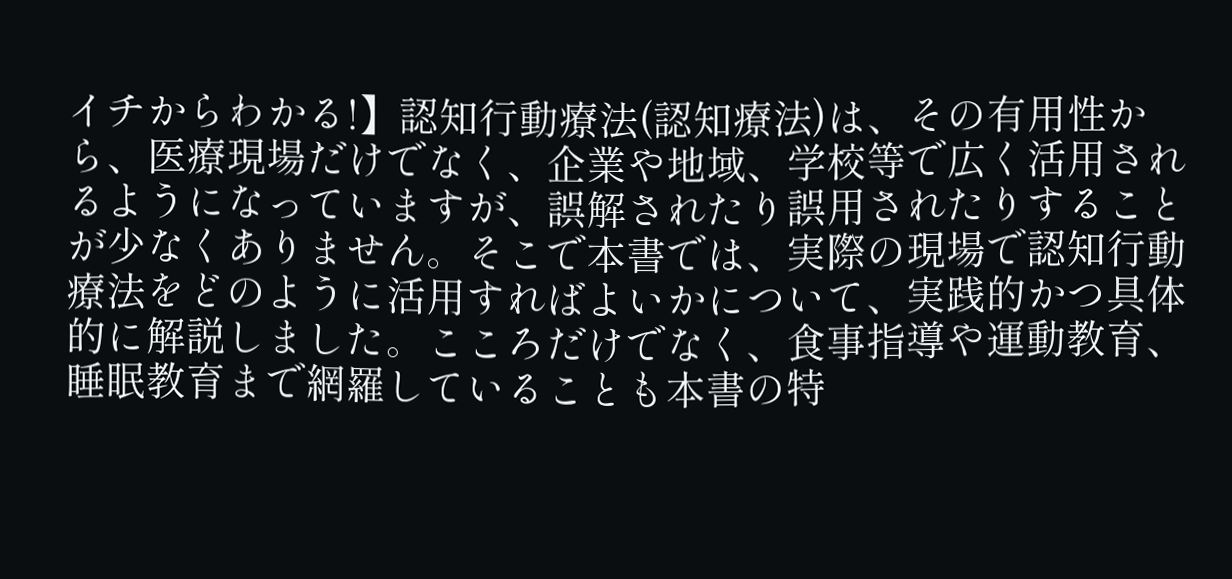イチからわかる!】認知行動療法(認知療法)は、その有用性から、医療現場だけでなく、企業や地域、学校等で広く活用されるようになっていますが、誤解されたり誤用されたりすることが少なくありません。そこで本書では、実際の現場で認知行動療法をどのように活用すればよいかについて、実践的かつ具体的に解説しました。こころだけでなく、食事指導や運動教育、睡眠教育まで網羅していることも本書の特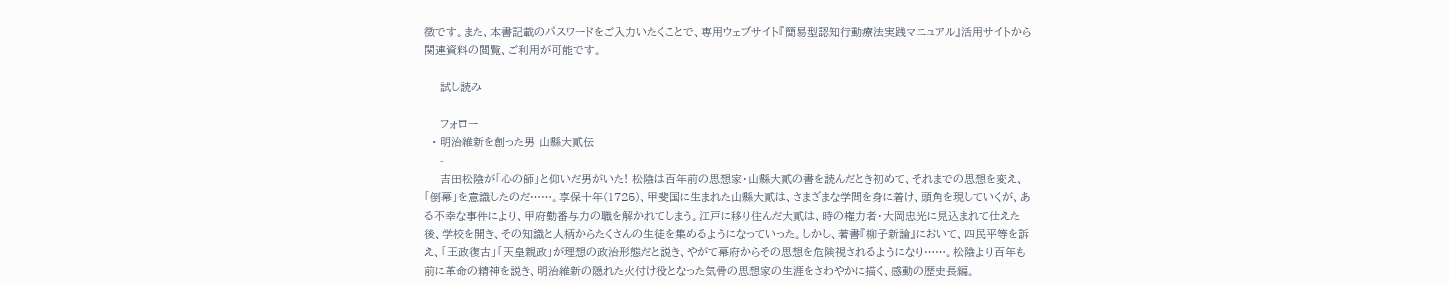徴です。また、本書記載のパスワードをご入力いたくことで、専用ウェブサイト『簡易型認知行動療法実践マニュアル』活用サイトから関連資料の閲覧、ご利用が可能です。

    試し読み

    フォロー
  • 明治維新を創った男 山縣大貳伝
    -
    吉田松陰が「心の師」と仰いだ男がいた! 松陰は百年前の思想家・山縣大貳の書を読んだとき初めて、それまでの思想を変え、「倒幕」を意識したのだ……。享保十年(1725)、甲斐国に生まれた山縣大貳は、さまざまな学問を身に着け、頭角を現していくが、ある不幸な事件により、甲府勤番与力の職を解かれてしまう。江戸に移り住んだ大貳は、時の権力者・大岡忠光に見込まれて仕えた後、学校を開き、その知識と人柄からたくさんの生徒を集めるようになっていった。しかし、著書『柳子新論』において、四民平等を訴え、「王政復古」「天皇親政」が理想の政治形態だと説き、やがて幕府からその思想を危険視されるようになり……。松陰より百年も前に革命の精神を説き、明治維新の隠れた火付け役となった気骨の思想家の生涯をさわやかに描く、感動の歴史長編。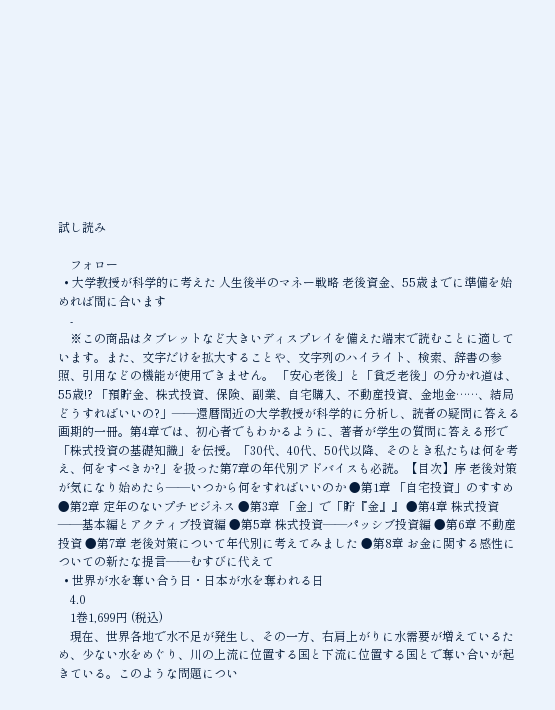試し読み

    フォロー
  • 大学教授が科学的に考えた 人生後半のマネー戦略 老後資金、55歳までに準備を始めれば間に合います
    -
    ※この商品はタブレットなど大きいディスプレイを備えた端末で読むことに適しています。また、文字だけを拡大することや、文字列のハイライト、検索、辞書の参照、引用などの機能が使用できません。 「安心老後」と「貧乏老後」の分かれ道は、55歳!? 「預貯金、株式投資、保険、副業、自宅購入、不動産投資、金地金……、結局どうすればいいの?」――還暦間近の大学教授が科学的に分析し、読者の疑問に答える画期的一冊。第4章では、初心者でもわかるように、著者が学生の質問に答える形で「株式投資の基礎知識」を伝授。「30代、40代、50代以降、そのとき私たちは何を考え、何をすべきか?」を扱った第7章の年代別アドバイスも必読。【目次】序 老後対策が気になり始めたら――いつから何をすればいいのか ●第1章 「自宅投資」のすすめ ●第2章 定年のないプチビジネス ●第3章 「金」で「貯『金』』 ●第4章 株式投資――基本編とアクティブ投資編 ●第5章 株式投資――パッシブ投資編 ●第6章 不動産投資 ●第7章 老後対策について年代別に考えてみました ●第8章 お金に関する感性についての新たな提言――むすびに代えて
  • 世界が水を奪い合う日・日本が水を奪われる日
    4.0
    1巻1,699円 (税込)
    現在、世界各地で水不足が発生し、その一方、右肩上がりに水需要が増えているため、少ない水をめぐり、川の上流に位置する国と下流に位置する国とで奪い合いが起きている。このような問題につい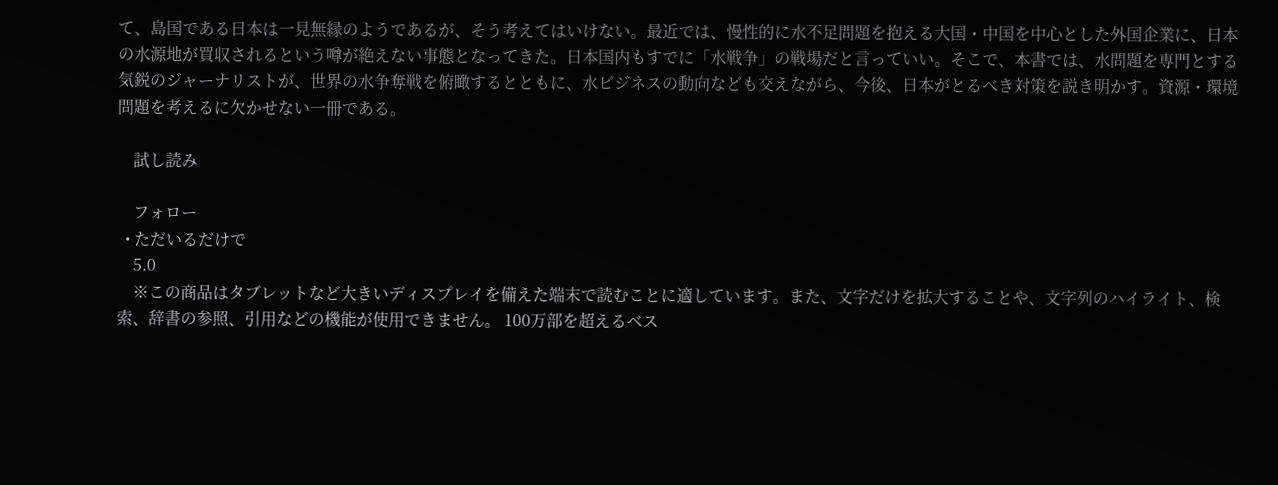て、島国である日本は一見無縁のようであるが、そう考えてはいけない。最近では、慢性的に水不足問題を抱える大国・中国を中心とした外国企業に、日本の水源地が買収されるという噂が絶えない事態となってきた。日本国内もすでに「水戦争」の戦場だと言っていい。そこで、本書では、水問題を専門とする気鋭のジャーナリストが、世界の水争奪戦を俯瞰するとともに、水ビジネスの動向なども交えながら、今後、日本がとるべき対策を説き明かす。資源・環境問題を考えるに欠かせない一冊である。

    試し読み

    フォロー
  • ただいるだけで
    5.0
    ※この商品はタブレットなど大きいディスプレイを備えた端末で読むことに適しています。また、文字だけを拡大することや、文字列のハイライト、検索、辞書の参照、引用などの機能が使用できません。 100万部を超えるベス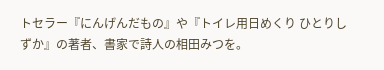トセラー『にんげんだもの』や『トイレ用日めくり ひとりしずか』の著者、書家で詩人の相田みつを。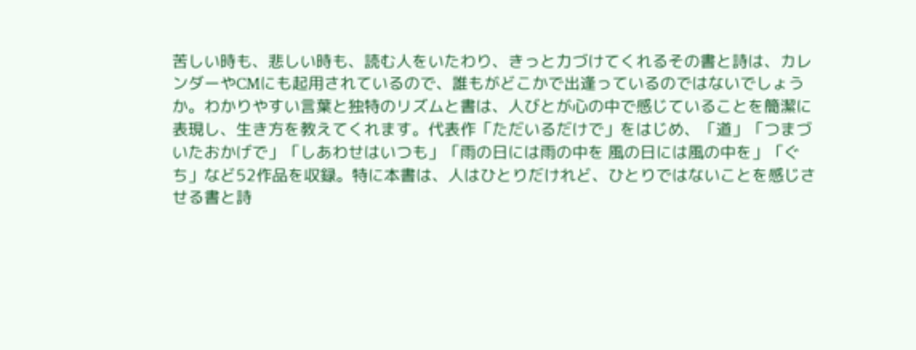苦しい時も、悲しい時も、読む人をいたわり、きっと力づけてくれるその書と詩は、カレンダーやCMにも起用されているので、誰もがどこかで出逢っているのではないでしょうか。わかりやすい言葉と独特のリズムと書は、人びとが心の中で感じていることを簡潔に表現し、生き方を教えてくれます。代表作「ただいるだけで」をはじめ、「道」「つまづいたおかげで」「しあわせはいつも」「雨の日には雨の中を 風の日には風の中を」「ぐち」など52作品を収録。特に本書は、人はひとりだけれど、ひとりではないことを感じさせる書と詩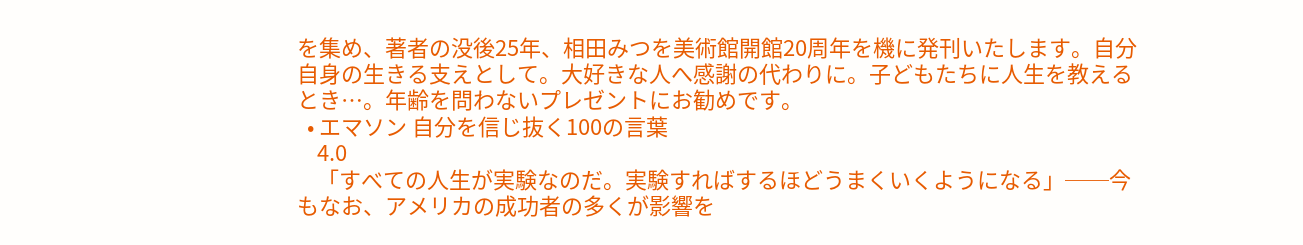を集め、著者の没後25年、相田みつを美術館開館20周年を機に発刊いたします。自分自身の生きる支えとして。大好きな人へ感謝の代わりに。子どもたちに人生を教えるとき…。年齢を問わないプレゼントにお勧めです。
  • エマソン 自分を信じ抜く100の言葉
    4.0
    「すべての人生が実験なのだ。実験すればするほどうまくいくようになる」──今もなお、アメリカの成功者の多くが影響を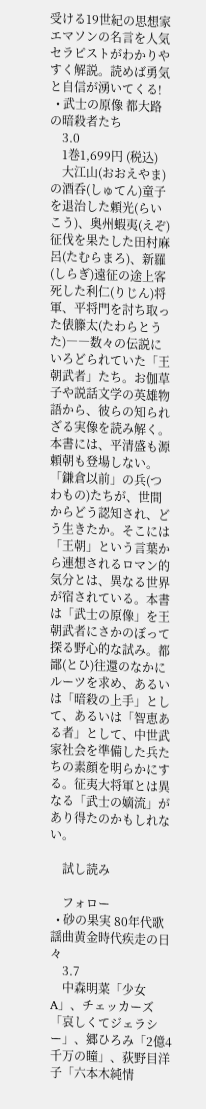受ける19世紀の思想家エマソンの名言を人気セラピストがわかりやすく解説。読めば勇気と自信が湧いてくる!
  • 武士の原像 都大路の暗殺者たち
    3.0
    1巻1,699円 (税込)
    大江山(おおえやま)の酒呑(しゅてん)童子を退治した頼光(らいこう)、奥州蝦夷(えぞ)征伐を果たした田村麻呂(たむらまろ)、新羅(しらぎ)遠征の途上客死した利仁(りじん)将軍、平将門を討ち取った俵籐太(たわらとうた)――数々の伝説にいろどられていた「王朝武者」たち。お伽草子や説話文学の英雄物語から、彼らの知られざる実像を読み解く。本書には、平清盛も源頼朝も登場しない。「鎌倉以前」の兵(つわもの)たちが、世間からどう認知され、どう生きたか。そこには「王朝」という言葉から連想されるロマン的気分とは、異なる世界が宿されている。本書は「武士の原像」を王朝武者にさかのぼって探る野心的な試み。都鄙(とひ)往還のなかにルーツを求め、あるいは「暗殺の上手」として、あるいは「智恵ある者」として、中世武家社会を準備した兵たちの素顔を明らかにする。征夷大将軍とは異なる「武士の嫡流」があり得たのかもしれない。

    試し読み

    フォロー
  • 砂の果実 80年代歌謡曲黄金時代疾走の日々
    3.7
    中森明菜「少女A」、チェッカーズ「哀しくてジェラシー」、郷ひろみ「2億4千万の瞳」、荻野目洋子「六本木純情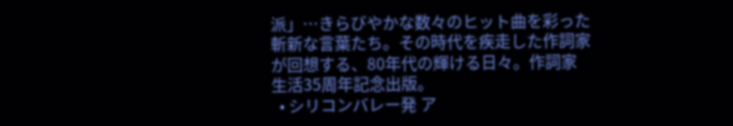派」…きらびやかな数々のヒット曲を彩った斬新な言葉たち。その時代を疾走した作詞家が回想する、80年代の輝ける日々。作詞家生活35周年記念出版。
  • シリコンバレー発 ア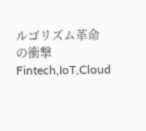ルゴリズム革命の衝撃 Fintech,IoT,Cloud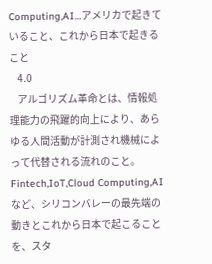Computing,AI…アメリカで起きていること、これから日本で起きること
    4.0
    アルゴリズム革命とは、情報処理能力の飛躍的向上により、あらゆる人間活動が計測され機械によって代替される流れのこと。Fintech,IoT,Cloud Computing,AIなど、シリコンバレーの最先端の動きとこれから日本で起こることを、スタ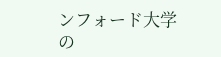ンフォード大学の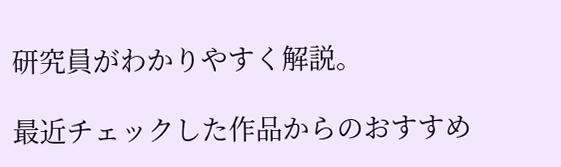研究員がわかりやすく解説。

最近チェックした作品からのおすすめ